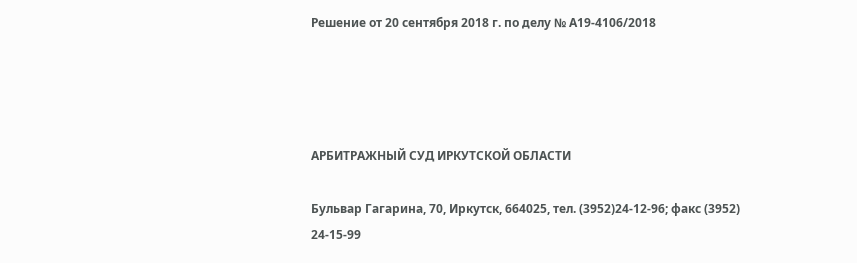Решение от 20 сентября 2018 г. по делу № А19-4106/2018




АРБИТРАЖНЫЙ СУД ИРКУТСКОЙ ОБЛАСТИ

Бульвар Гагарина, 70, Иркутск, 664025, тел. (3952)24-12-96; факс (3952) 24-15-99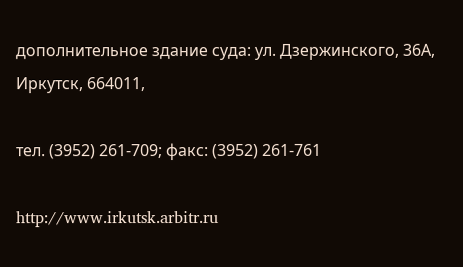дополнительное здание суда: ул. Дзержинского, 36А, Иркутск, 664011,

тел. (3952) 261-709; факс: (3952) 261-761

http://www.irkutsk.arbitr.ru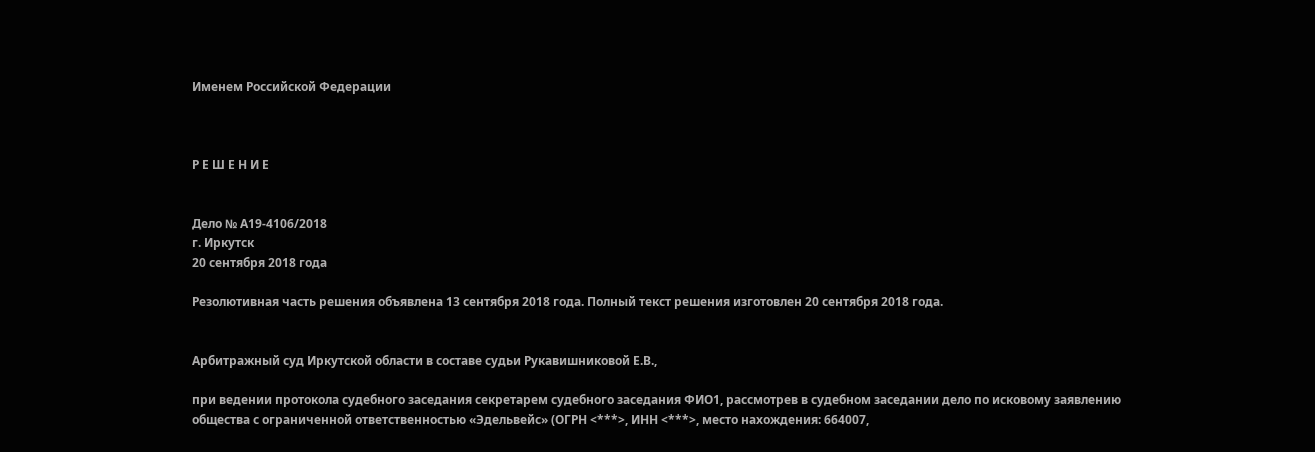Именем Российской Федерации



Р Е Ш Е Н И Е


Дело № А19-4106/2018
г. Иркутск
20 сентября 2018 года

Резолютивная часть решения объявлена 13 сентября 2018 года. Полный текст решения изготовлен 20 сентября 2018 года.


Арбитражный суд Иркутской области в составе судьи Рукавишниковой Е.В.,

при ведении протокола судебного заседания секретарем судебного заседания ФИО1, рассмотрев в судебном заседании дело по исковому заявлению общества с ограниченной ответственностью «Эдельвейс» (ОГРН <***>, ИНН <***>, место нахождения: 664007,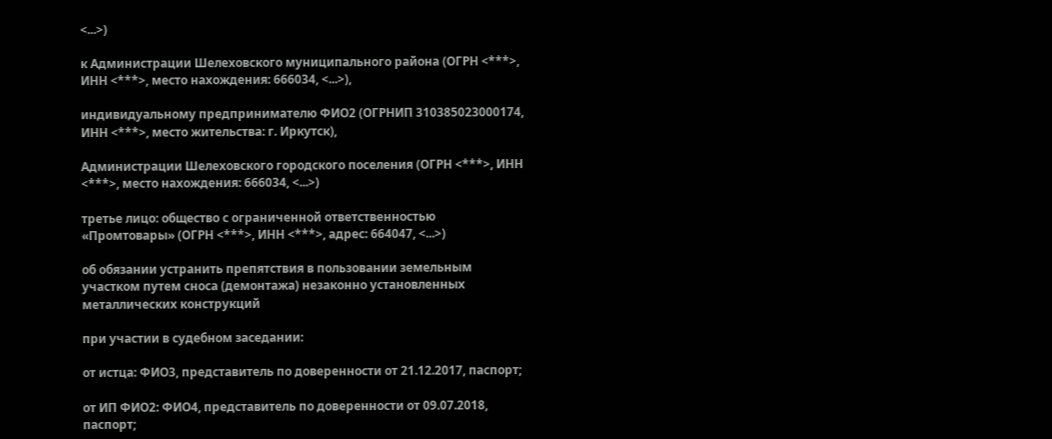<...>)

к Администрации Шелеховского муниципального района (ОГРН <***>, ИНН <***>, место нахождения: 666034, <...>),

индивидуальному предпринимателю ФИО2 (ОГРНИП 310385023000174, ИНН <***>, место жительства: г. Иркутск),

Администрации Шелеховского городского поселения (ОГРН <***>, ИНН <***>, место нахождения: 666034, <...>)

третье лицо: общество с ограниченной ответственностью «Промтовары» (ОГРН <***>, ИНН <***>, адрес: 664047, <...>)

об обязании устранить препятствия в пользовании земельным участком путем сноса (демонтажа) незаконно установленных металлических конструкций

при участии в судебном заседании:

от истца: ФИО3, представитель по доверенности от 21.12.2017, паспорт;

от ИП ФИО2: ФИО4, представитель по доверенности от 09.07.2018, паспорт;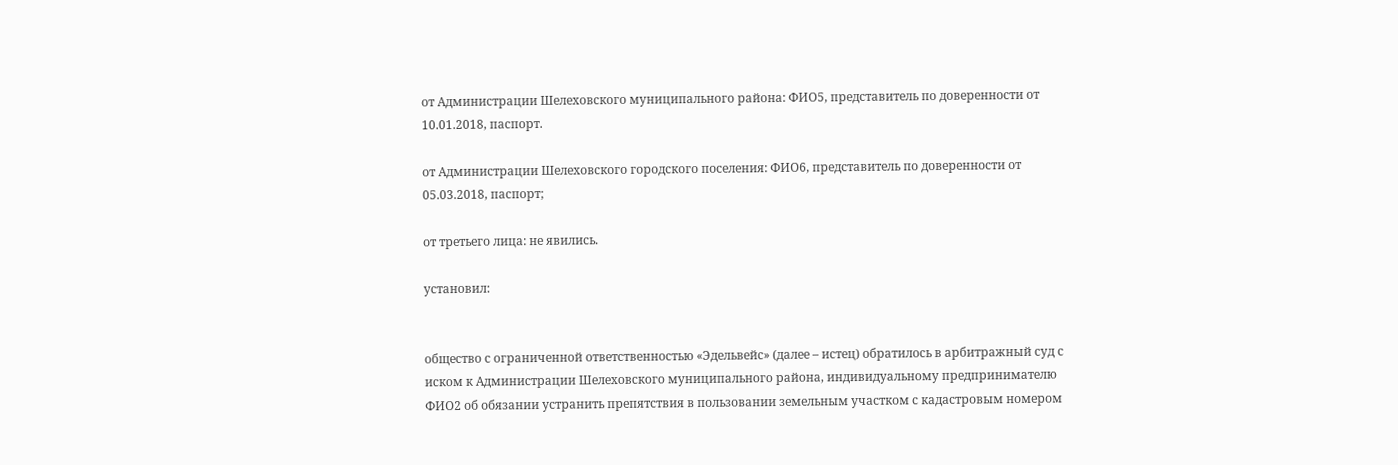от Администрации Шелеховского муниципального района: ФИО5, представитель по доверенности от 10.01.2018, паспорт.

от Администрации Шелеховского городского поселения: ФИО6, представитель по доверенности от 05.03.2018, паспорт;

от третьего лица: не явились.

установил:


общество с ограниченной ответственностью «Эдельвейс» (далее – истец) обратилось в арбитражный суд с иском к Администрации Шелеховского муниципального района, индивидуальному предпринимателю ФИО2 об обязании устранить препятствия в пользовании земельным участком с кадастровым номером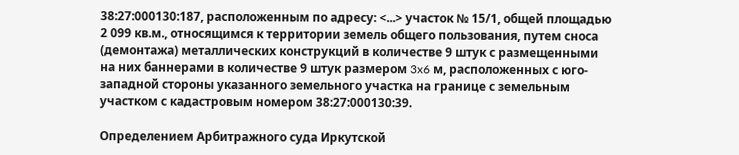38:27:000130:187, расположенным по адресу: <...> участок № 15/1, общей площадью 2 099 кв.м., относящимся к территории земель общего пользования, путем сноса (демонтажа) металлических конструкций в количестве 9 штук с размещенными на них баннерами в количестве 9 штук размером 3x6 м, расположенных с юго-западной стороны указанного земельного участка на границе с земельным участком с кадастровым номером 38:27:000130:39.

Определением Арбитражного суда Иркутской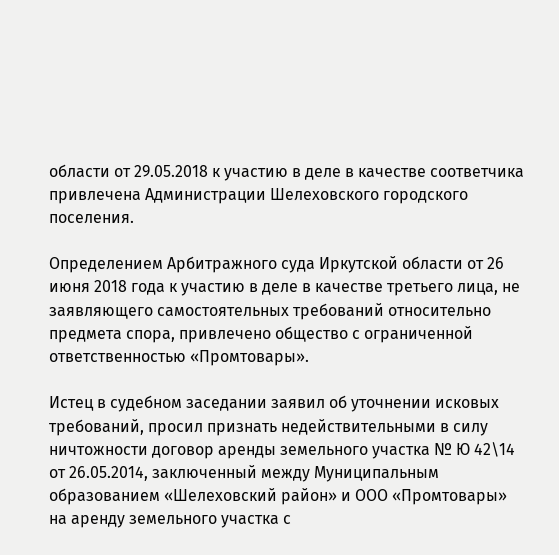области от 29.05.2018 к участию в деле в качестве соответчика привлечена Администрации Шелеховского городского поселения.

Определением Арбитражного суда Иркутской области от 26 июня 2018 года к участию в деле в качестве третьего лица, не заявляющего самостоятельных требований относительно предмета спора, привлечено общество с ограниченной ответственностью «Промтовары».

Истец в судебном заседании заявил об уточнении исковых требований, просил признать недействительными в силу ничтожности договор аренды земельного участка № Ю 42\14 от 26.05.2014, заключенный между Муниципальным образованием «Шелеховский район» и ООО «Промтовары» на аренду земельного участка с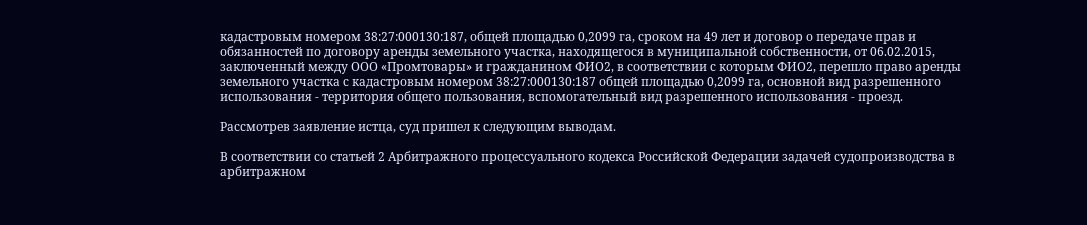кадастровым номером 38:27:000130:187, общей площадью 0,2099 га, сроком на 49 лет и договор о передаче прав и обязанностей по договору аренды земельного участка, находящегося в муниципальной собственности, от 06.02.2015, заключенный между ООО «Промтовары» и гражданином ФИО2, в соответствии с которым ФИО2, перешло право аренды земельного участка с кадастровым номером 38:27:000130:187 общей площадью 0,2099 га, основной вид разрешенного использования - территория общего пользования, вспомогательный вид разрешенного использования - проезд.

Рассмотрев заявление истца, суд пришел к следующим выводам.

В соответствии со статьей 2 Арбитражного процессуального кодекса Российской Федерации задачей судопроизводства в арбитражном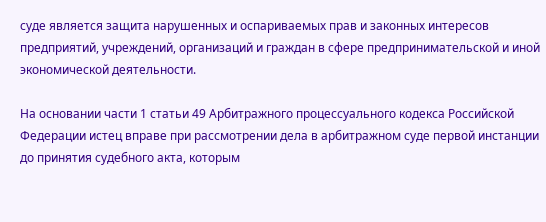суде является защита нарушенных и оспариваемых прав и законных интересов предприятий, учреждений, организаций и граждан в сфере предпринимательской и иной экономической деятельности.

На основании части 1 статьи 49 Арбитражного процессуального кодекса Российской Федерации истец вправе при рассмотрении дела в арбитражном суде первой инстанции до принятия судебного акта, которым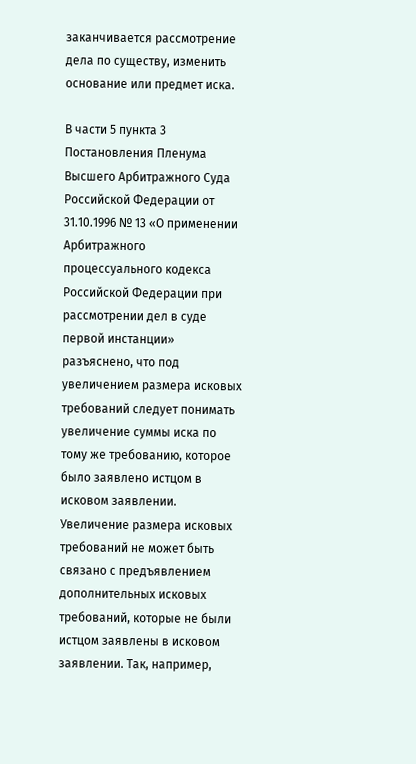заканчивается рассмотрение дела по существу, изменить основание или предмет иска.

В части 5 пункта 3 Постановления Пленума Высшего Арбитражного Суда Российской Федерации от 31.10.1996 № 13 «О применении Арбитражного процессуального кодекса Российской Федерации при рассмотрении дел в суде первой инстанции» разъяснено, что под увеличением размера исковых требований следует понимать увеличение суммы иска по тому же требованию, которое было заявлено истцом в исковом заявлении. Увеличение размера исковых требований не может быть связано с предъявлением дополнительных исковых требований, которые не были истцом заявлены в исковом заявлении. Так, например,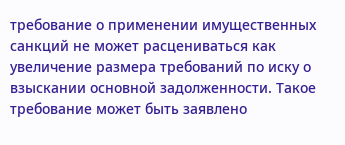требование о применении имущественных санкций не может расцениваться как увеличение размера требований по иску о взыскании основной задолженности. Такое требование может быть заявлено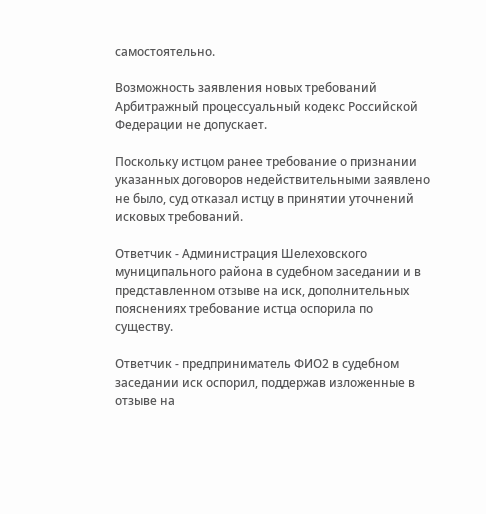самостоятельно.

Возможность заявления новых требований Арбитражный процессуальный кодекс Российской Федерации не допускает.

Поскольку истцом ранее требование о признании указанных договоров недействительными заявлено не было, суд отказал истцу в принятии уточнений исковых требований.

Ответчик - Администрация Шелеховского муниципального района в судебном заседании и в представленном отзыве на иск, дополнительных пояснениях требование истца оспорила по существу.

Ответчик - предприниматель ФИО2 в судебном заседании иск оспорил, поддержав изложенные в отзыве на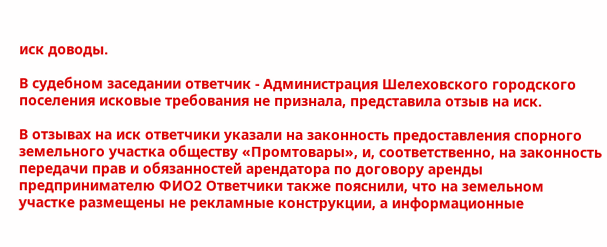иск доводы.

В судебном заседании ответчик - Администрация Шелеховского городского поселения исковые требования не признала, представила отзыв на иск.

В отзывах на иск ответчики указали на законность предоставления спорного земельного участка обществу «Промтовары», и, соответственно, на законность передачи прав и обязанностей арендатора по договору аренды предпринимателю ФИО2 Ответчики также пояснили, что на земельном участке размещены не рекламные конструкции, а информационные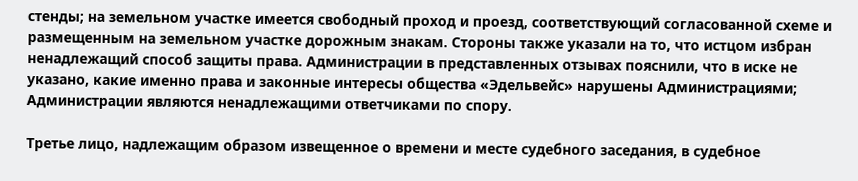стенды; на земельном участке имеется свободный проход и проезд, соответствующий согласованной схеме и размещенным на земельном участке дорожным знакам. Стороны также указали на то, что истцом избран ненадлежащий способ защиты права. Администрации в представленных отзывах пояснили, что в иске не указано, какие именно права и законные интересы общества «Эдельвейс» нарушены Администрациями; Администрации являются ненадлежащими ответчиками по спору.

Третье лицо, надлежащим образом извещенное о времени и месте судебного заседания, в судебное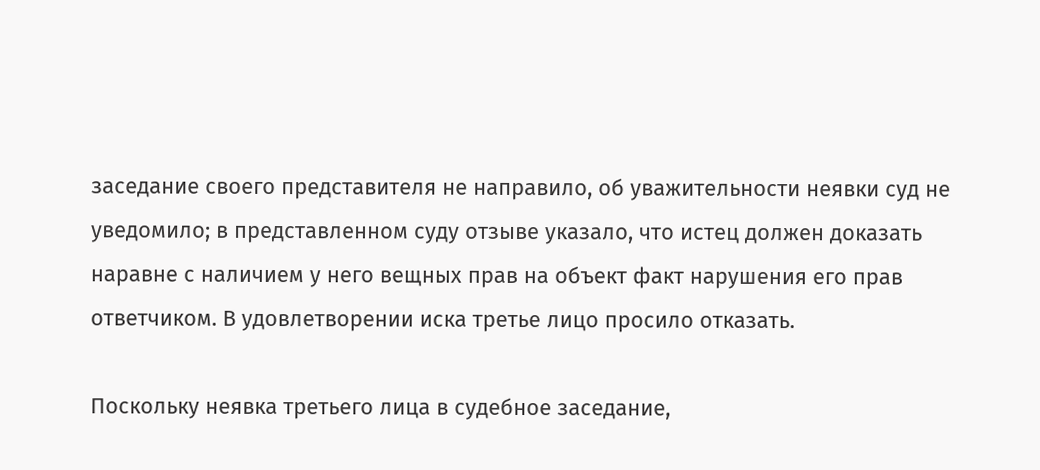заседание своего представителя не направило, об уважительности неявки суд не уведомило; в представленном суду отзыве указало, что истец должен доказать наравне с наличием у него вещных прав на объект факт нарушения его прав ответчиком. В удовлетворении иска третье лицо просило отказать.

Поскольку неявка третьего лица в судебное заседание,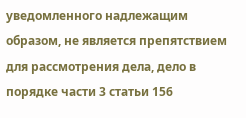уведомленного надлежащим образом, не является препятствием для рассмотрения дела, дело в порядке части 3 статьи 156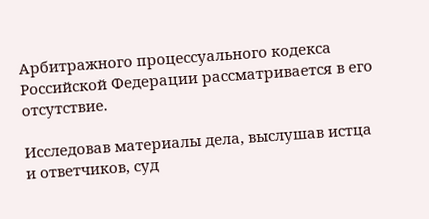Арбитражного процессуального кодекса Российской Федерации рассматривается в его отсутствие.

Исследовав материалы дела, выслушав истца и ответчиков, суд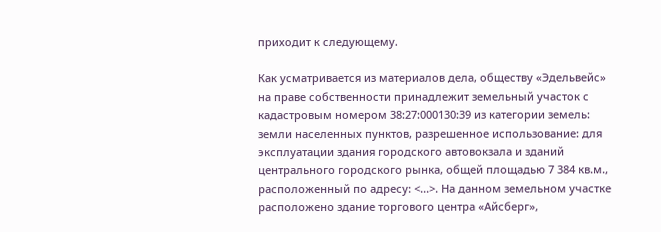приходит к следующему.

Как усматривается из материалов дела, обществу «Эдельвейс» на праве собственности принадлежит земельный участок с кадастровым номером 38:27:000130:39 из категории земель: земли населенных пунктов, разрешенное использование: для эксплуатации здания городского автовокзала и зданий центрального городского рынка, общей площадью 7 384 кв.м., расположенный по адресу: <...>. На данном земельном участке расположено здание торгового центра «Айсберг»,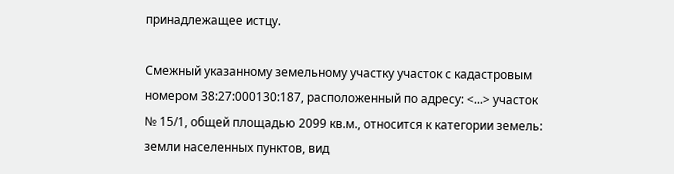принадлежащее истцу.

Смежный указанному земельному участку участок с кадастровым номером 38:27:000130:187, расположенный по адресу: <...> участок № 15/1, общей площадью 2099 кв.м., относится к категории земель: земли населенных пунктов, вид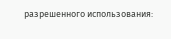разрешенного использования: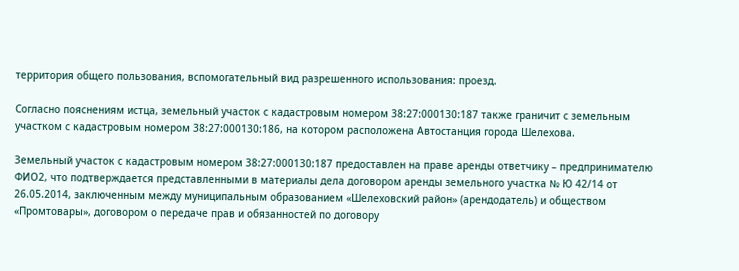территория общего пользования, вспомогательный вид разрешенного использования: проезд.

Согласно пояснениям истца, земельный участок с кадастровым номером 38:27:000130:187 также граничит с земельным участком с кадастровым номером 38:27:000130:186, на котором расположена Автостанция города Шелехова.

Земельный участок с кадастровым номером 38:27:000130:187 предоставлен на праве аренды ответчику – предпринимателю ФИО2, что подтверждается представленными в материалы дела договором аренды земельного участка № Ю 42/14 от 26.05.2014, заключенным между муниципальным образованием «Шелеховский район» (арендодатель) и обществом «Промтовары», договором о передаче прав и обязанностей по договору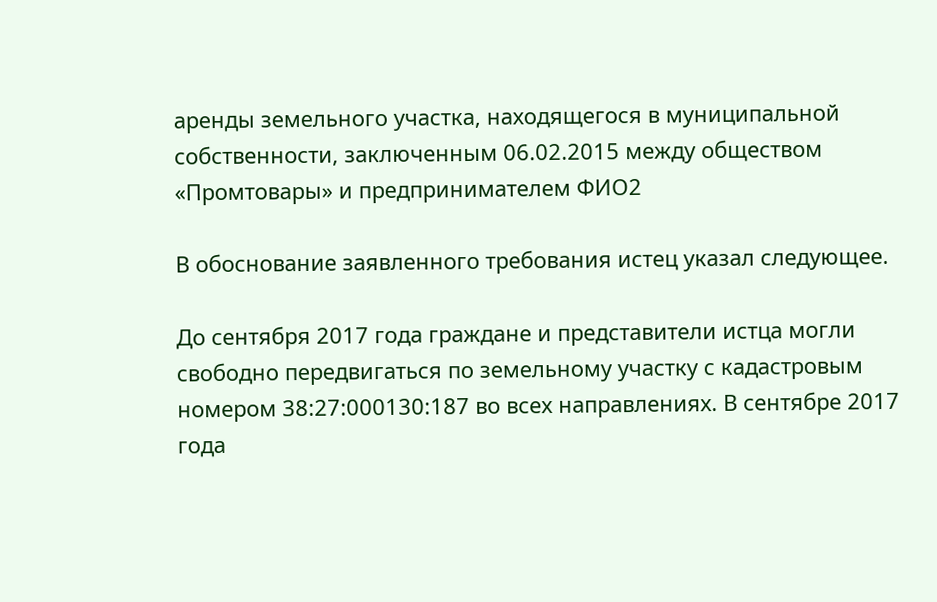аренды земельного участка, находящегося в муниципальной собственности, заключенным 06.02.2015 между обществом «Промтовары» и предпринимателем ФИО2

В обоснование заявленного требования истец указал следующее.

До сентября 2017 года граждане и представители истца могли свободно передвигаться по земельному участку с кадастровым номером 38:27:000130:187 во всех направлениях. В сентябре 2017 года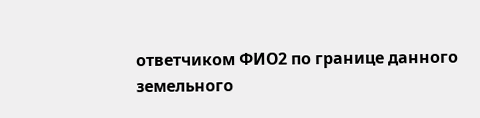ответчиком ФИО2 по границе данного земельного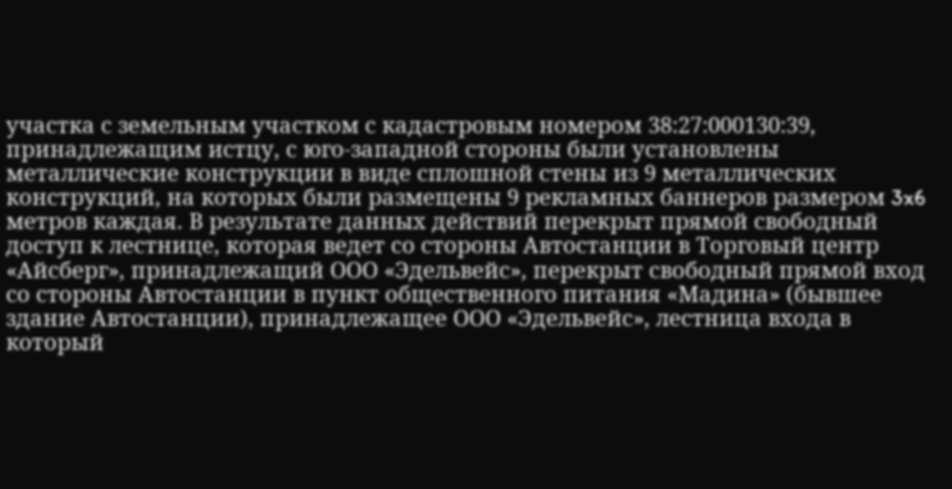участка с земельным участком с кадастровым номером 38:27:000130:39, принадлежащим истцу, с юго-западной стороны были установлены металлические конструкции в виде сплошной стены из 9 металлических конструкций, на которых были размещены 9 рекламных баннеров размером 3x6 метров каждая. В результате данных действий перекрыт прямой свободный доступ к лестнице, которая ведет со стороны Автостанции в Торговый центр «Айсберг», принадлежащий ООО «Эдельвейс», перекрыт свободный прямой вход со стороны Автостанции в пункт общественного питания «Мадина» (бывшее здание Автостанции), принадлежащее ООО «Эдельвейс», лестница входа в который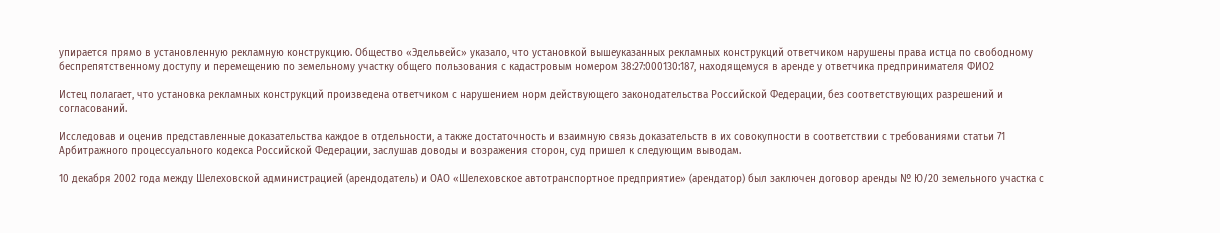упирается прямо в установленную рекламную конструкцию. Общество «Эдельвейс» указало, что установкой вышеуказанных рекламных конструкций ответчиком нарушены права истца по свободному беспрепятственному доступу и перемещению по земельному участку общего пользования с кадастровым номером 38:27:000130:187, находящемуся в аренде у ответчика предпринимателя ФИО2

Истец полагает, что установка рекламных конструкций произведена ответчиком с нарушением норм действующего законодательства Российской Федерации, без соответствующих разрешений и согласований.

Исследовав и оценив представленные доказательства каждое в отдельности, а также достаточность и взаимную связь доказательств в их совокупности в соответствии с требованиями статьи 71 Арбитражного процессуального кодекса Российской Федерации, заслушав доводы и возражения сторон, суд пришел к следующим выводам.

10 декабря 2002 года между Шелеховской администрацией (арендодатель) и ОАО «Шелеховское автотранспортное предприятие» (арендатор) был заключен договор аренды № Ю/20 земельного участка с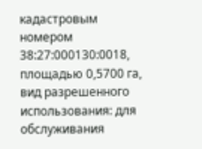кадастровым номером 38:27:000130:0018, площадью 0,5700 га, вид разрешенного использования: для обслуживания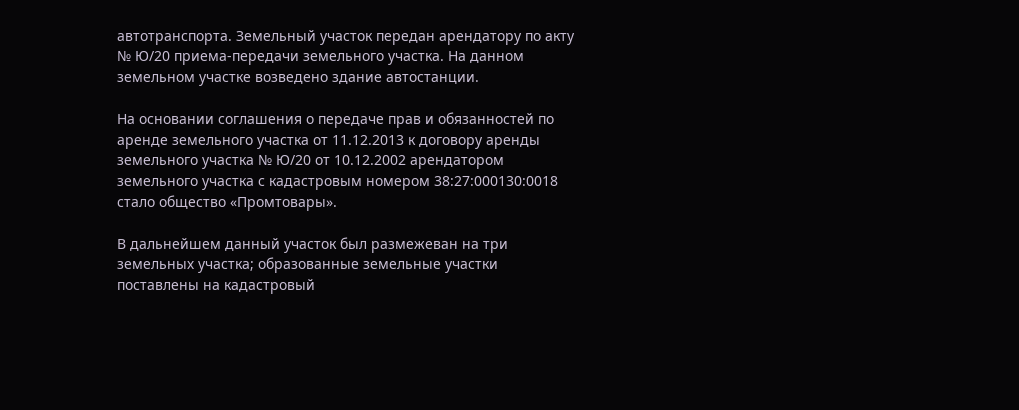автотранспорта. Земельный участок передан арендатору по акту № Ю/20 приема-передачи земельного участка. На данном земельном участке возведено здание автостанции.

На основании соглашения о передаче прав и обязанностей по аренде земельного участка от 11.12.2013 к договору аренды земельного участка № Ю/20 от 10.12.2002 арендатором земельного участка с кадастровым номером 38:27:000130:0018 стало общество «Промтовары».

В дальнейшем данный участок был размежеван на три земельных участка; образованные земельные участки поставлены на кадастровый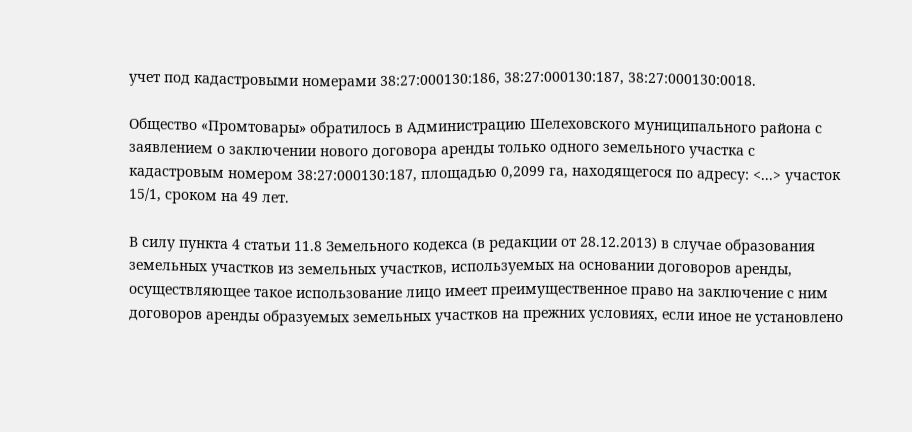учет под кадастровыми номерами 38:27:000130:186, 38:27:000130:187, 38:27:000130:0018.

Общество «Промтовары» обратилось в Администрацию Шелеховского муниципального района с заявлением о заключении нового договора аренды только одного земельного участка с кадастровым номером 38:27:000130:187, площадью 0,2099 га, находящегося по адресу: <...> участок 15/1, сроком на 49 лет.

В силу пункта 4 статьи 11.8 Земельного кодекса (в редакции от 28.12.2013) в случае образования земельных участков из земельных участков, используемых на основании договоров аренды, осуществляющее такое использование лицо имеет преимущественное право на заключение с ним договоров аренды образуемых земельных участков на прежних условиях, если иное не установлено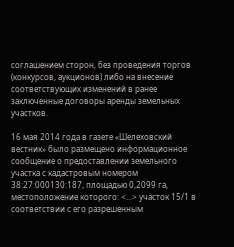соглашением сторон, без проведения торгов (конкурсов, аукционов) либо на внесение соответствующих изменений в ранее заключенные договоры аренды земельных участков.

16 мая 2014 года в газете «Шелеховский вестник» было размещено информационное сообщение о предоставлении земельного участка с кадастровым номером 38:27:000130:187, площадью 0,2099 га, местоположение которого: <...> участок 15/1 в соответствии с его разрешенным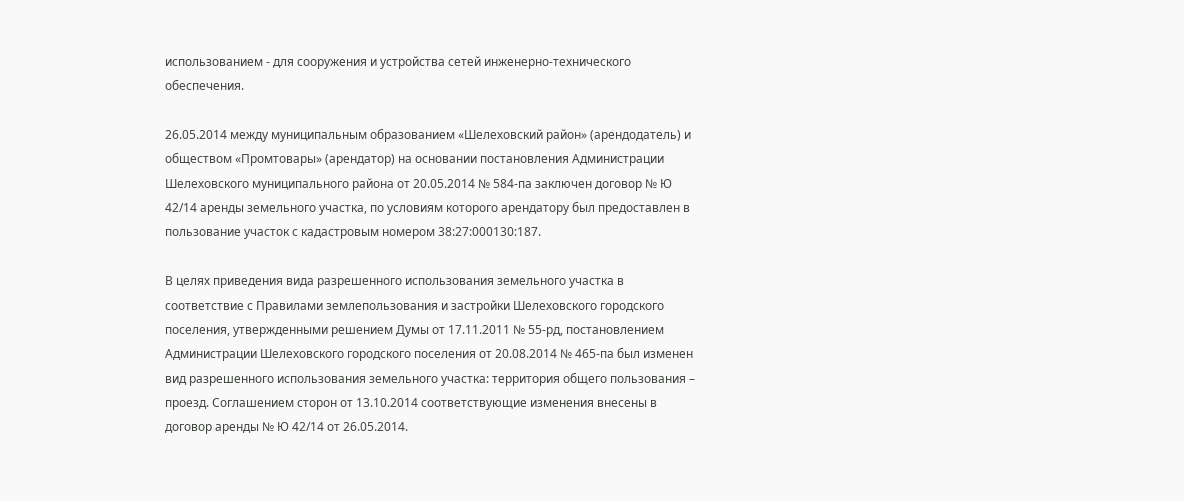использованием - для сооружения и устройства сетей инженерно-технического обеспечения.

26.05.2014 между муниципальным образованием «Шелеховский район» (арендодатель) и обществом «Промтовары» (арендатор) на основании постановления Администрации Шелеховского муниципального района от 20.05.2014 № 584-па заключен договор № Ю 42/14 аренды земельного участка, по условиям которого арендатору был предоставлен в пользование участок с кадастровым номером 38:27:000130:187.

В целях приведения вида разрешенного использования земельного участка в соответствие с Правилами землепользования и застройки Шелеховского городского поселения, утвержденными решением Думы от 17.11.2011 № 55-рд, постановлением Администрации Шелеховского городского поселения от 20.08.2014 № 465-па был изменен вид разрешенного использования земельного участка: территория общего пользования – проезд. Соглашением сторон от 13.10.2014 соответствующие изменения внесены в договор аренды № Ю 42/14 от 26.05.2014.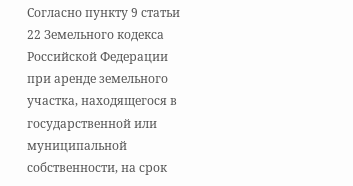Согласно пункту 9 статьи 22 Земельного кодекса Российской Федерации при аренде земельного участка, находящегося в государственной или муниципальной собственности, на срок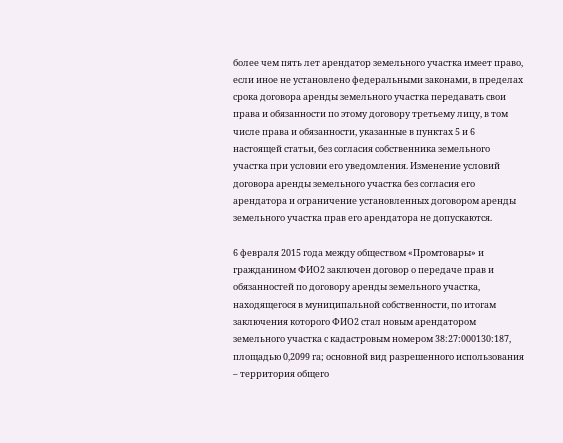более чем пять лет арендатор земельного участка имеет право, если иное не установлено федеральными законами, в пределах срока договора аренды земельного участка передавать свои права и обязанности по этому договору третьему лицу, в том числе права и обязанности, указанные в пунктах 5 и 6 настоящей статьи, без согласия собственника земельного участка при условии его уведомления. Изменение условий договора аренды земельного участка без согласия его арендатора и ограничение установленных договором аренды земельного участка прав его арендатора не допускаются.

6 февраля 2015 года между обществом «Промтовары» и гражданином ФИО2 заключен договор о передаче прав и обязанностей по договору аренды земельного участка, находящегося в муниципальной собственности, по итогам заключения которого ФИО2 стал новым арендатором земельного участка с кадастровым номером 38:27:000130:187, площадью 0,2099 га; основной вид разрешенного использования – территория общего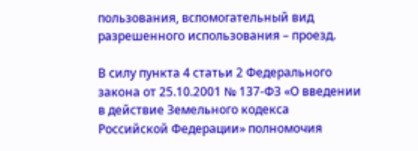пользования, вспомогательный вид разрешенного использования – проезд.

В силу пункта 4 статьи 2 Федерального закона от 25.10.2001 № 137-ФЗ «О введении в действие Земельного кодекса Российской Федерации» полномочия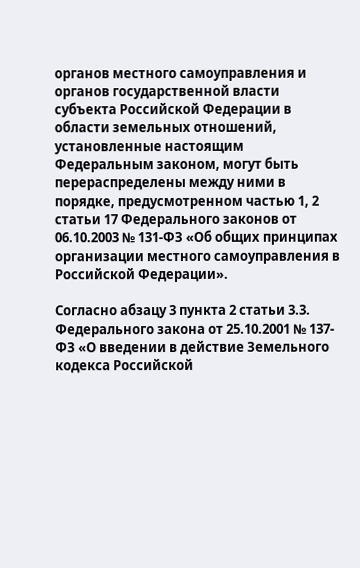органов местного самоуправления и органов государственной власти субъекта Российской Федерации в области земельных отношений, установленные настоящим Федеральным законом, могут быть перераспределены между ними в порядке, предусмотренном частью 1, 2 статьи 17 Федерального законов от 06.10.2003 № 131-ФЗ «Об общих принципах организации местного самоуправления в Российской Федерации».

Согласно абзацу 3 пункта 2 статьи 3.3. Федерального закона от 25.10.2001 № 137-ФЗ «О введении в действие Земельного кодекса Российской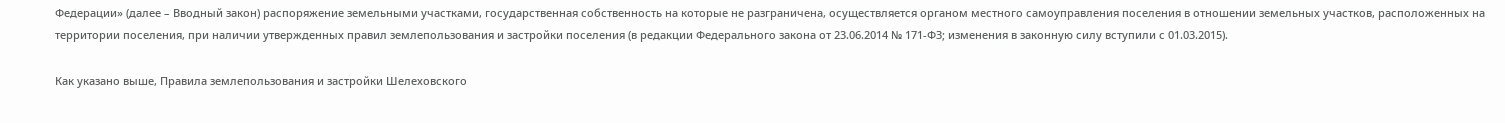Федерации» (далее – Вводный закон) распоряжение земельными участками, государственная собственность на которые не разграничена, осуществляется органом местного самоуправления поселения в отношении земельных участков, расположенных на территории поселения, при наличии утвержденных правил землепользования и застройки поселения (в редакции Федерального закона от 23.06.2014 № 171-ФЗ; изменения в законную силу вступили с 01.03.2015).

Как указано выше, Правила землепользования и застройки Шелеховского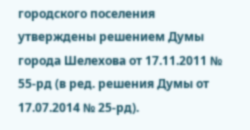городского поселения утверждены решением Думы города Шелехова от 17.11.2011 № 55-рд (в ред. решения Думы от 17.07.2014 № 25-рд).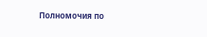Полномочия по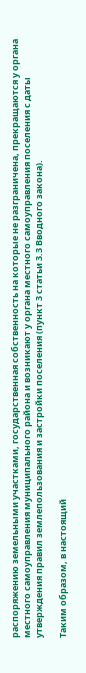распоряжению земельными участками, государственная собственность на которые не разграничена, прекращаются у органа местного самоуправления муниципального района и возникают у органа местного самоуправления поселения с даты утверждения правил землепользования и застройки поселения (пункт 3 статьи 3.3 Вводного закона).

Таким образом, в настоящий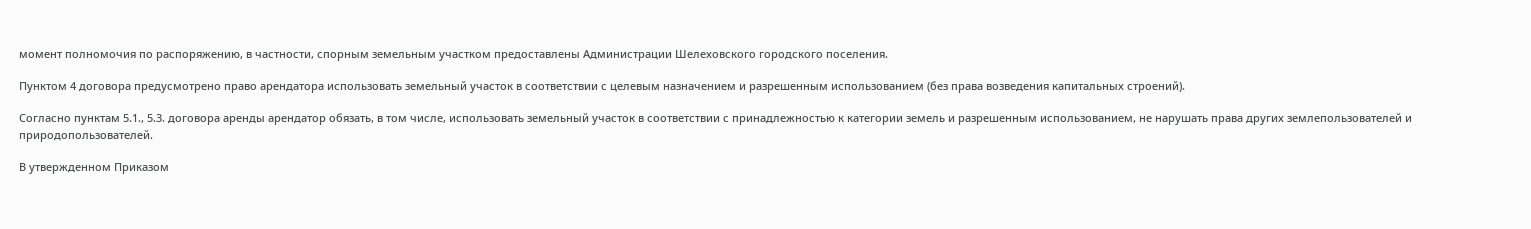момент полномочия по распоряжению, в частности, спорным земельным участком предоставлены Администрации Шелеховского городского поселения.

Пунктом 4 договора предусмотрено право арендатора использовать земельный участок в соответствии с целевым назначением и разрешенным использованием (без права возведения капитальных строений).

Согласно пунктам 5.1., 5.3. договора аренды арендатор обязать, в том числе, использовать земельный участок в соответствии с принадлежностью к категории земель и разрешенным использованием, не нарушать права других землепользователей и природопользователей.

В утвержденном Приказом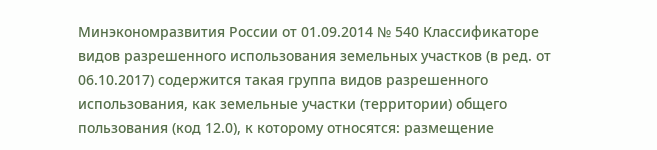Минэкономразвития России от 01.09.2014 № 540 Классификаторе видов разрешенного использования земельных участков (в ред. от 06.10.2017) содержится такая группа видов разрешенного использования, как земельные участки (территории) общего пользования (код 12.0), к которому относятся: размещение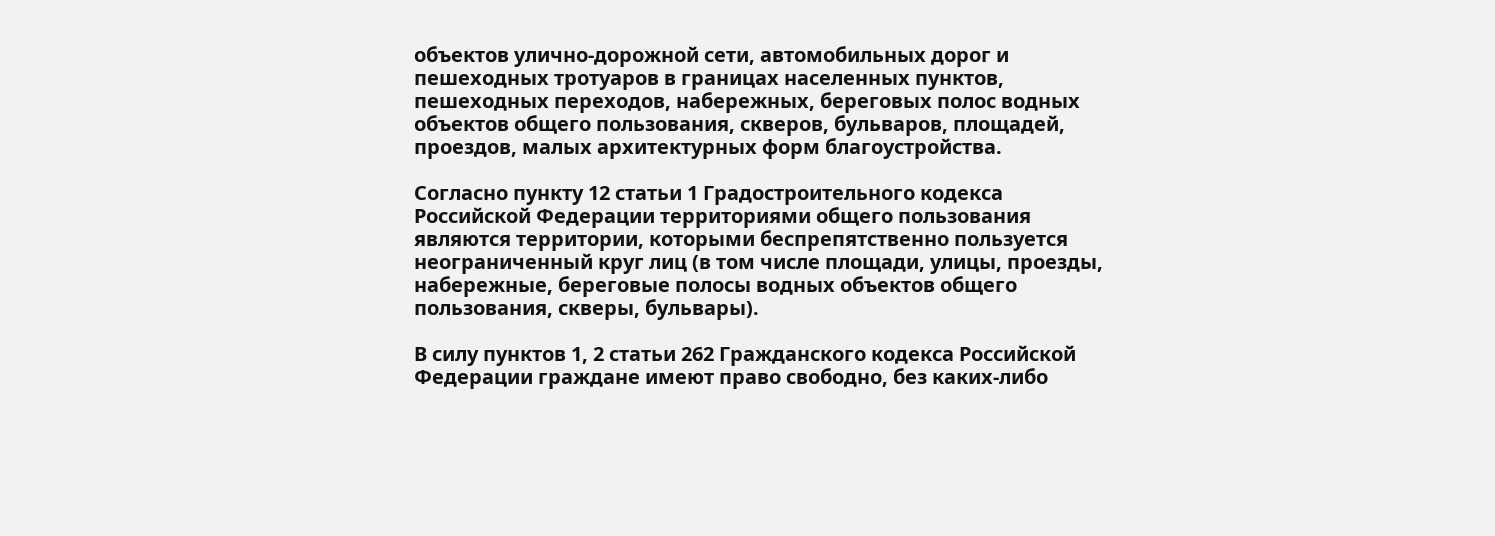объектов улично-дорожной сети, автомобильных дорог и пешеходных тротуаров в границах населенных пунктов, пешеходных переходов, набережных, береговых полос водных объектов общего пользования, скверов, бульваров, площадей, проездов, малых архитектурных форм благоустройства.

Согласно пункту 12 статьи 1 Градостроительного кодекса Российской Федерации территориями общего пользования являются территории, которыми беспрепятственно пользуется неограниченный круг лиц (в том числе площади, улицы, проезды, набережные, береговые полосы водных объектов общего пользования, скверы, бульвары).

В силу пунктов 1, 2 статьи 262 Гражданского кодекса Российской Федерации граждане имеют право свободно, без каких-либо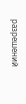разрешений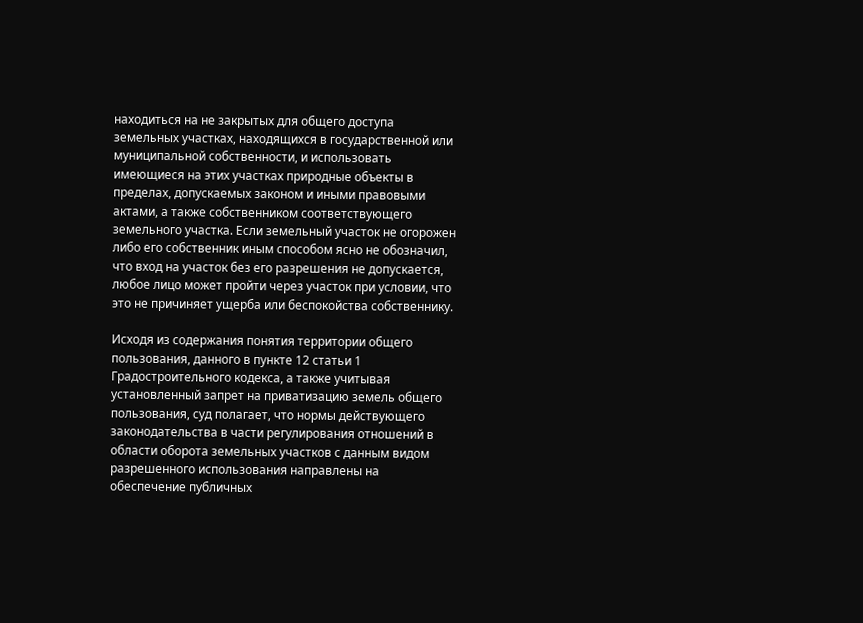находиться на не закрытых для общего доступа земельных участках, находящихся в государственной или муниципальной собственности, и использовать имеющиеся на этих участках природные объекты в пределах, допускаемых законом и иными правовыми актами, а также собственником соответствующего земельного участка. Если земельный участок не огорожен либо его собственник иным способом ясно не обозначил, что вход на участок без его разрешения не допускается, любое лицо может пройти через участок при условии, что это не причиняет ущерба или беспокойства собственнику.

Исходя из содержания понятия территории общего пользования, данного в пункте 12 статьи 1 Градостроительного кодекса, а также учитывая установленный запрет на приватизацию земель общего пользования, суд полагает, что нормы действующего законодательства в части регулирования отношений в области оборота земельных участков с данным видом разрешенного использования направлены на обеспечение публичных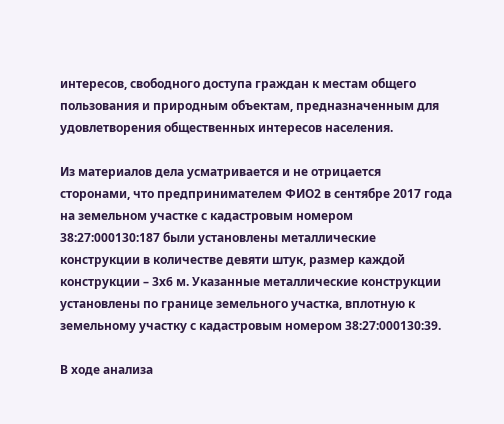интересов, свободного доступа граждан к местам общего пользования и природным объектам, предназначенным для удовлетворения общественных интересов населения.

Из материалов дела усматривается и не отрицается сторонами, что предпринимателем ФИО2 в сентябре 2017 года на земельном участке с кадастровым номером 38:27:000130:187 были установлены металлические конструкции в количестве девяти штук, размер каждой конструкции – 3х6 м. Указанные металлические конструкции установлены по границе земельного участка, вплотную к земельному участку с кадастровым номером 38:27:000130:39.

В ходе анализа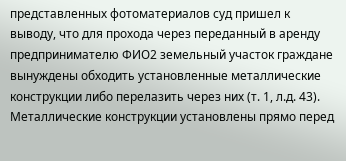представленных фотоматериалов суд пришел к выводу, что для прохода через переданный в аренду предпринимателю ФИО2 земельный участок граждане вынуждены обходить установленные металлические конструкции либо перелазить через них (т. 1, л.д. 43). Металлические конструкции установлены прямо перед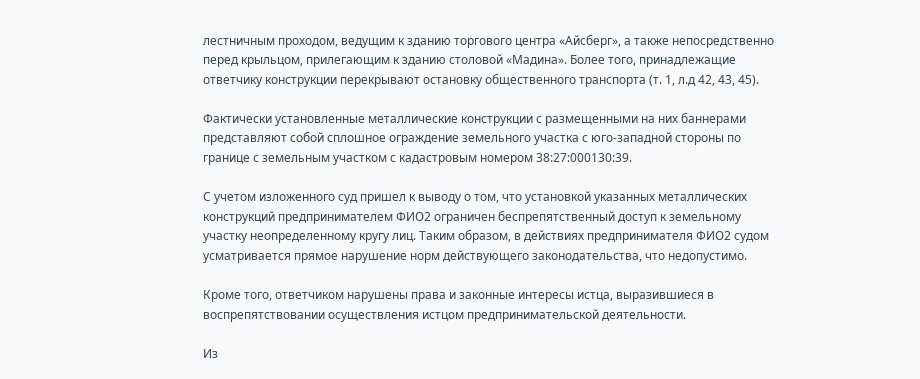лестничным проходом, ведущим к зданию торгового центра «Айсберг», а также непосредственно перед крыльцом, прилегающим к зданию столовой «Мадина». Более того, принадлежащие ответчику конструкции перекрывают остановку общественного транспорта (т. 1, л.д 42, 43, 45).

Фактически установленные металлические конструкции с размещенными на них баннерами представляют собой сплошное ограждение земельного участка с юго-западной стороны по границе с земельным участком с кадастровым номером 38:27:000130:39.

С учетом изложенного суд пришел к выводу о том, что установкой указанных металлических конструкций предпринимателем ФИО2 ограничен беспрепятственный доступ к земельному участку неопределенному кругу лиц. Таким образом, в действиях предпринимателя ФИО2 судом усматривается прямое нарушение норм действующего законодательства, что недопустимо.

Кроме того, ответчиком нарушены права и законные интересы истца, выразившиеся в воспрепятствовании осуществления истцом предпринимательской деятельности.

Из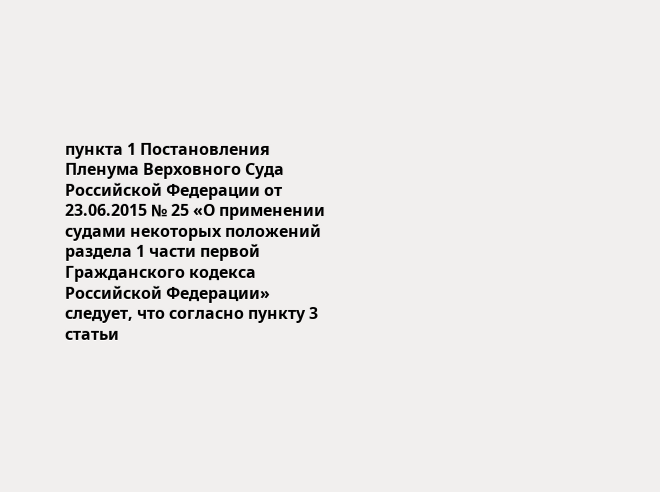пункта 1 Постановления Пленума Верховного Суда Российской Федерации от 23.06.2015 № 25 «О применении судами некоторых положений раздела 1 части первой Гражданского кодекса Российской Федерации» следует, что согласно пункту 3 статьи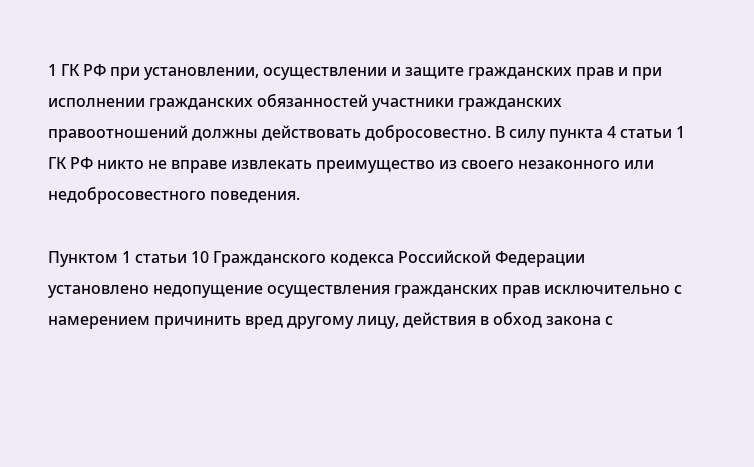1 ГК РФ при установлении, осуществлении и защите гражданских прав и при исполнении гражданских обязанностей участники гражданских правоотношений должны действовать добросовестно. В силу пункта 4 статьи 1 ГК РФ никто не вправе извлекать преимущество из своего незаконного или недобросовестного поведения.

Пунктом 1 статьи 10 Гражданского кодекса Российской Федерации установлено недопущение осуществления гражданских прав исключительно с намерением причинить вред другому лицу, действия в обход закона с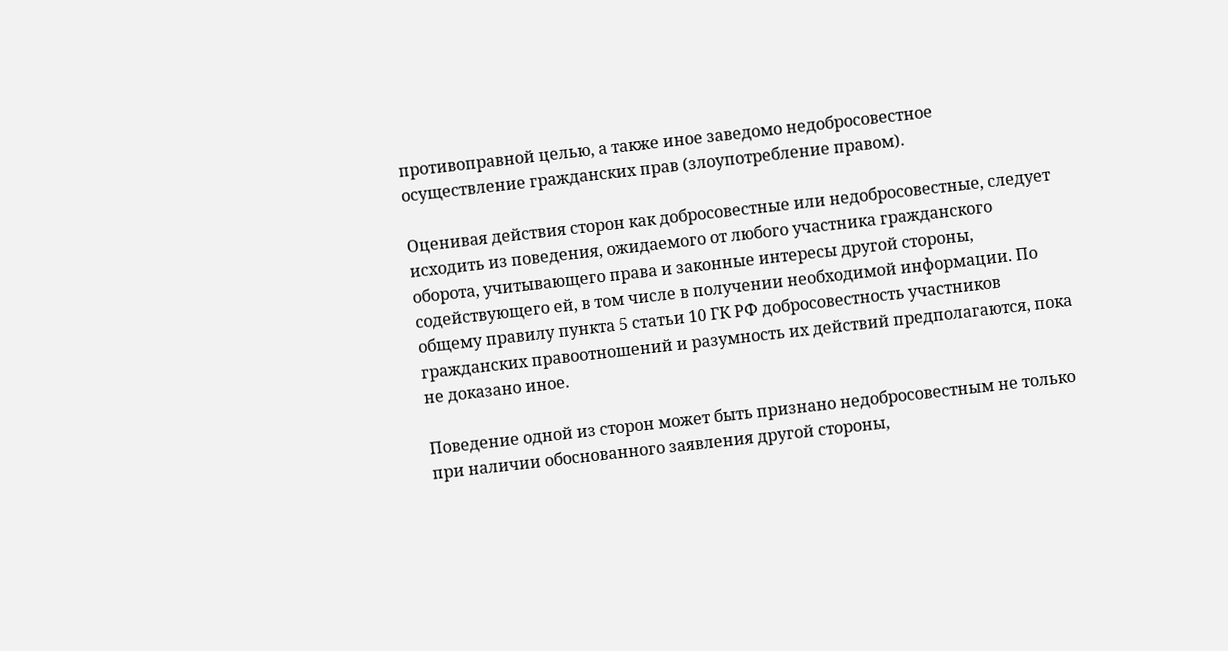противоправной целью, а также иное заведомо недобросовестное осуществление гражданских прав (злоупотребление правом).

Оценивая действия сторон как добросовестные или недобросовестные, следует исходить из поведения, ожидаемого от любого участника гражданского оборота, учитывающего права и законные интересы другой стороны, содействующего ей, в том числе в получении необходимой информации. По общему правилу пункта 5 статьи 10 ГК РФ добросовестность участников гражданских правоотношений и разумность их действий предполагаются, пока не доказано иное.

Поведение одной из сторон может быть признано недобросовестным не только при наличии обоснованного заявления другой стороны,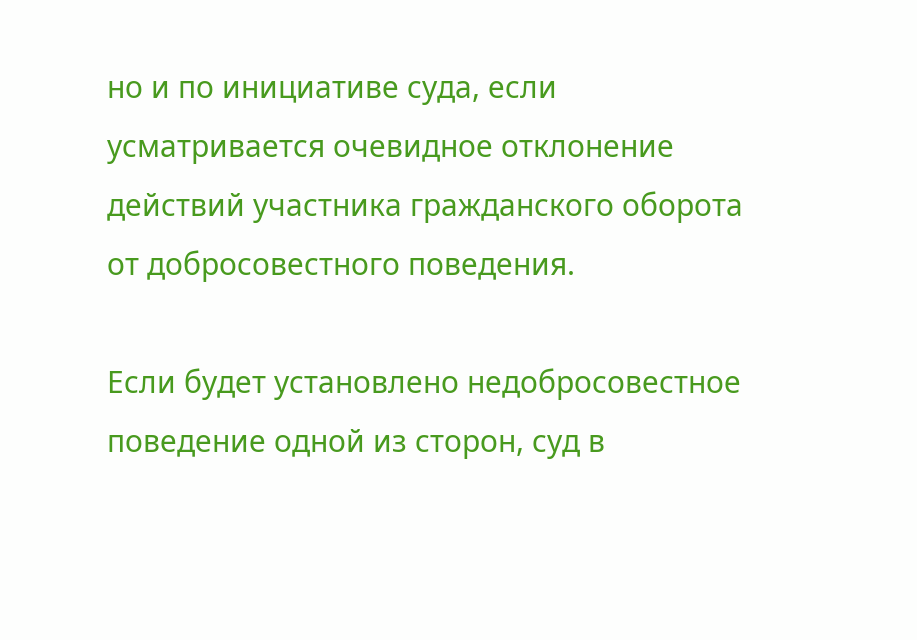но и по инициативе суда, если усматривается очевидное отклонение действий участника гражданского оборота от добросовестного поведения.

Если будет установлено недобросовестное поведение одной из сторон, суд в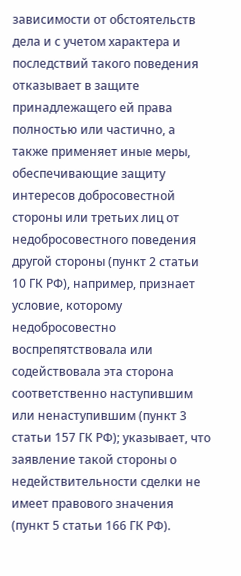зависимости от обстоятельств дела и с учетом характера и последствий такого поведения отказывает в защите принадлежащего ей права полностью или частично, а также применяет иные меры, обеспечивающие защиту интересов добросовестной стороны или третьих лиц от недобросовестного поведения другой стороны (пункт 2 статьи 10 ГК РФ), например, признает условие, которому недобросовестно воспрепятствовала или содействовала эта сторона соответственно наступившим или ненаступившим (пункт 3 статьи 157 ГК РФ); указывает, что заявление такой стороны о недействительности сделки не имеет правового значения (пункт 5 статьи 166 ГК РФ).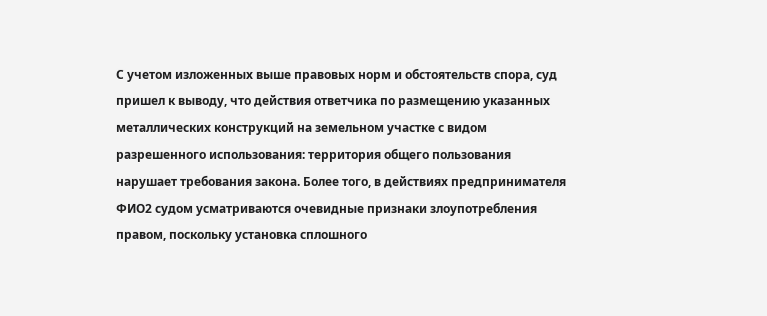С учетом изложенных выше правовых норм и обстоятельств спора, суд пришел к выводу, что действия ответчика по размещению указанных металлических конструкций на земельном участке с видом разрешенного использования: территория общего пользования нарушает требования закона. Более того, в действиях предпринимателя ФИО2 судом усматриваются очевидные признаки злоупотребления правом, поскольку установка сплошного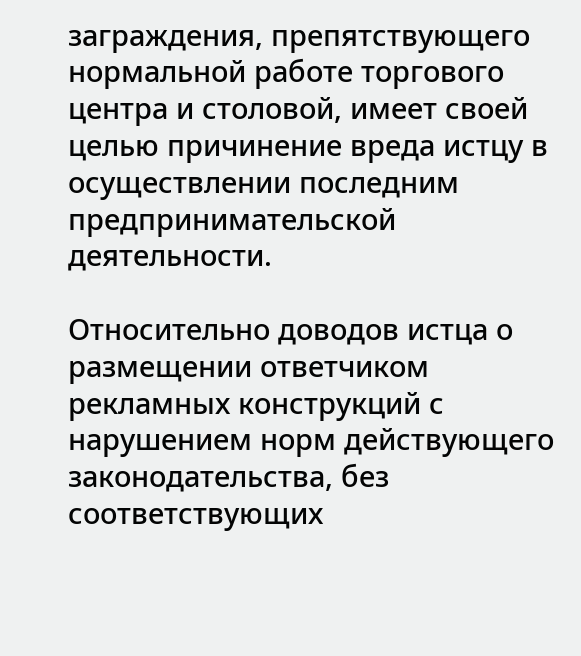заграждения, препятствующего нормальной работе торгового центра и столовой, имеет своей целью причинение вреда истцу в осуществлении последним предпринимательской деятельности.

Относительно доводов истца о размещении ответчиком рекламных конструкций с нарушением норм действующего законодательства, без соответствующих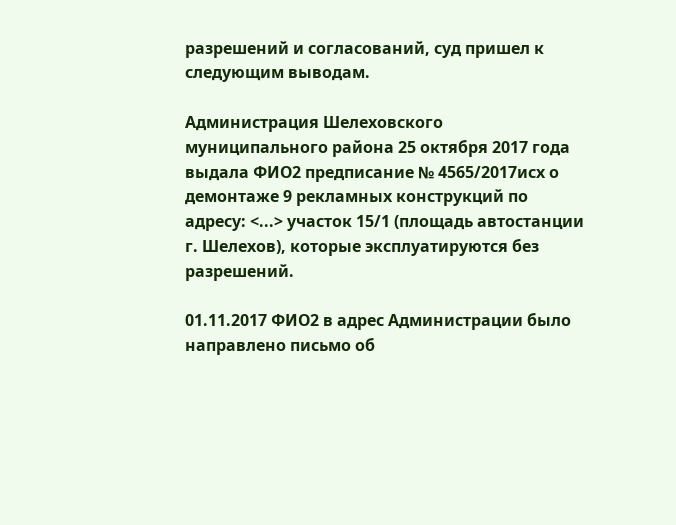разрешений и согласований, суд пришел к следующим выводам.

Администрация Шелеховского муниципального района 25 октября 2017 года выдала ФИО2 предписание № 4565/2017исх о демонтаже 9 рекламных конструкций по адресу: <...> участок 15/1 (площадь автостанции г. Шелехов), которые эксплуатируются без разрешений.

01.11.2017 ФИО2 в адрес Администрации было направлено письмо об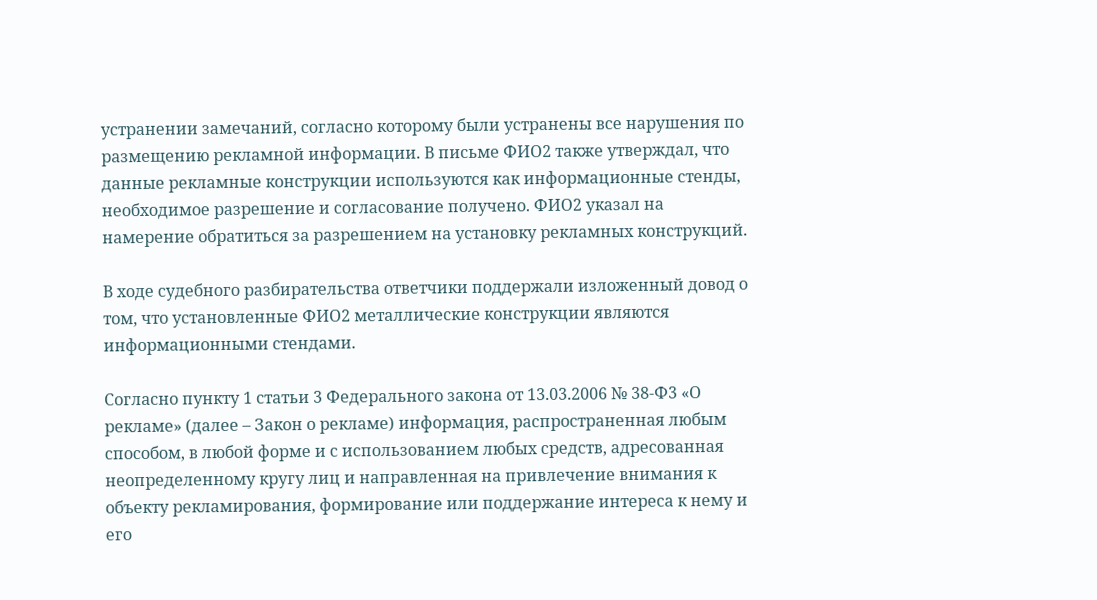устранении замечаний, согласно которому были устранены все нарушения по размещению рекламной информации. В письме ФИО2 также утверждал, что данные рекламные конструкции используются как информационные стенды, необходимое разрешение и согласование получено. ФИО2 указал на намерение обратиться за разрешением на установку рекламных конструкций.

В ходе судебного разбирательства ответчики поддержали изложенный довод о том, что установленные ФИО2 металлические конструкции являются информационными стендами.

Согласно пункту 1 статьи 3 Федерального закона от 13.03.2006 № 38-Ф3 «О рекламе» (далее – Закон о рекламе) информация, распространенная любым способом, в любой форме и с использованием любых средств, адресованная неопределенному кругу лиц и направленная на привлечение внимания к объекту рекламирования, формирование или поддержание интереса к нему и его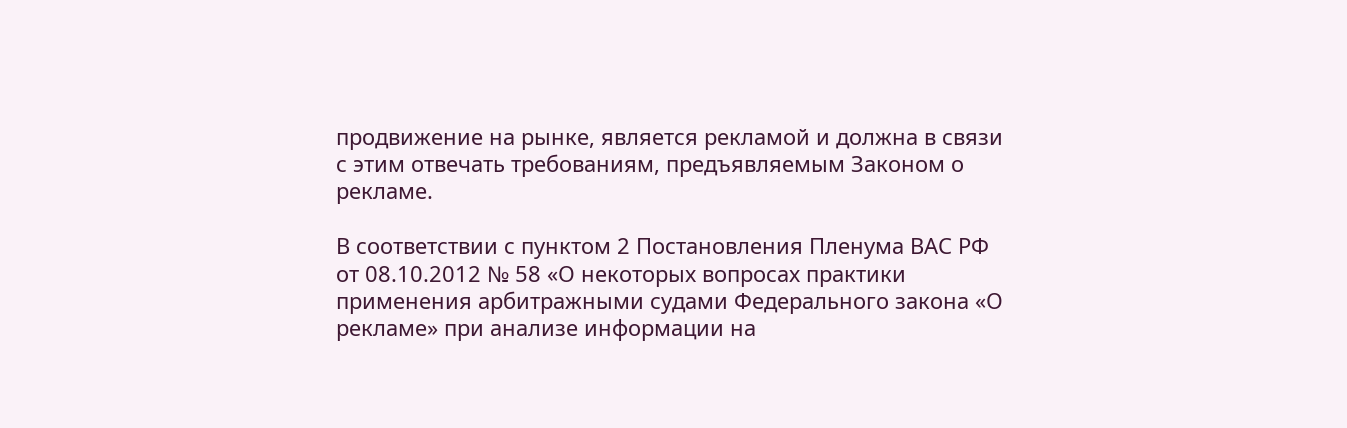продвижение на рынке, является рекламой и должна в связи с этим отвечать требованиям, предъявляемым Законом о рекламе.

В соответствии с пунктом 2 Постановления Пленума ВАС РФ от 08.10.2012 № 58 «О некоторых вопросах практики применения арбитражными судами Федерального закона «О рекламе» при анализе информации на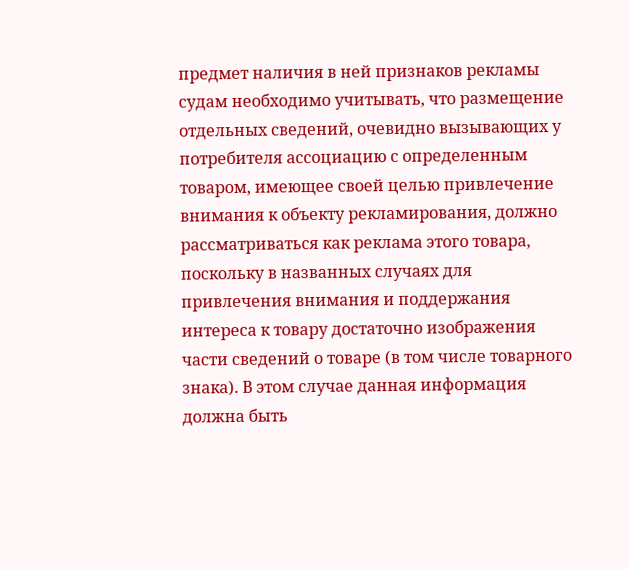предмет наличия в ней признаков рекламы судам необходимо учитывать, что размещение отдельных сведений, очевидно вызывающих у потребителя ассоциацию с определенным товаром, имеющее своей целью привлечение внимания к объекту рекламирования, должно рассматриваться как реклама этого товара, поскольку в названных случаях для привлечения внимания и поддержания интереса к товару достаточно изображения части сведений о товаре (в том числе товарного знака). В этом случае данная информация должна быть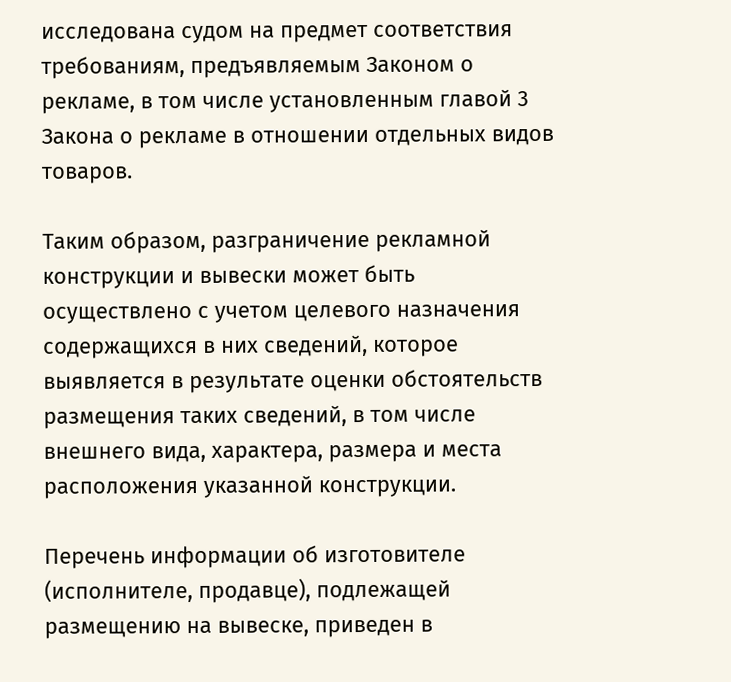исследована судом на предмет соответствия требованиям, предъявляемым Законом о рекламе, в том числе установленным главой 3 Закона о рекламе в отношении отдельных видов товаров.

Таким образом, разграничение рекламной конструкции и вывески может быть осуществлено с учетом целевого назначения содержащихся в них сведений, которое выявляется в результате оценки обстоятельств размещения таких сведений, в том числе внешнего вида, характера, размера и места расположения указанной конструкции.

Перечень информации об изготовителе (исполнителе, продавце), подлежащей размещению на вывеске, приведен в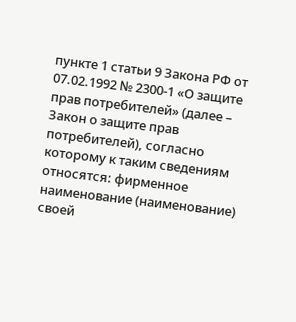пункте 1 статьи 9 Закона РФ от 07.02.1992 № 2300-1 «О защите прав потребителей» (далее – Закон о защите прав потребителей), согласно которому к таким сведениям относятся: фирменное наименование (наименование) своей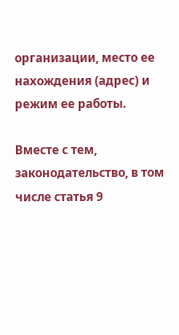организации, место ее нахождения (адрес) и режим ее работы.

Вместе с тем, законодательство, в том числе статья 9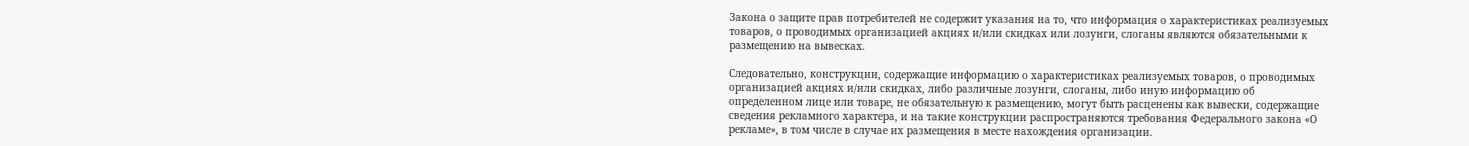Закона о защите прав потребителей не содержит указания на то, что информация о характеристиках реализуемых товаров, о проводимых организацией акциях и/или скидках или лозунги, слоганы являются обязательными к размещению на вывесках.

Следовательно, конструкции, содержащие информацию о характеристиках реализуемых товаров, о проводимых организацией акциях и/или скидках, либо различные лозунги, слоганы, либо иную информацию об определенном лице или товаре, не обязательную к размещению, могут быть расценены как вывески, содержащие сведения рекламного характера, и на такие конструкции распространяются требования Федерального закона «О рекламе», в том числе в случае их размещения в месте нахождения организации.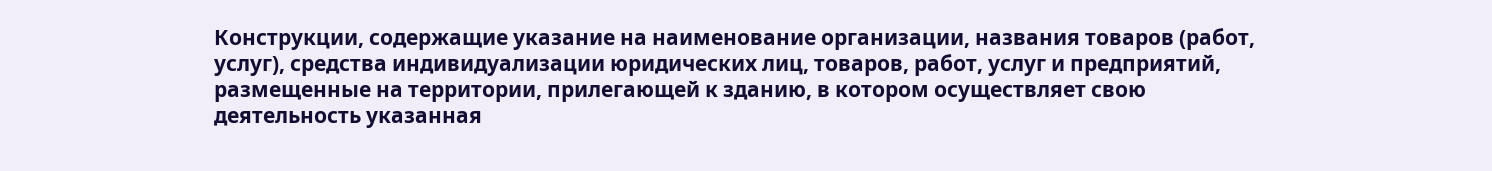Конструкции, содержащие указание на наименование организации, названия товаров (работ, услуг), средства индивидуализации юридических лиц, товаров, работ, услуг и предприятий, размещенные на территории, прилегающей к зданию, в котором осуществляет свою деятельность указанная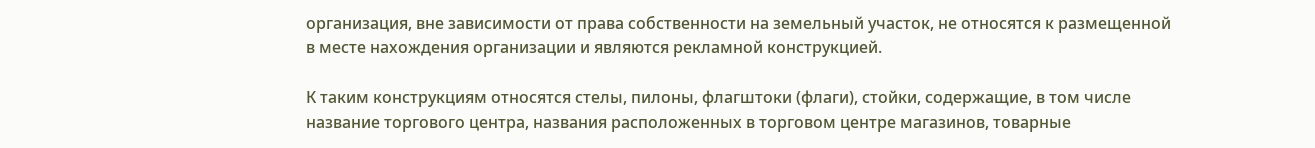организация, вне зависимости от права собственности на земельный участок, не относятся к размещенной в месте нахождения организации и являются рекламной конструкцией.

К таким конструкциям относятся стелы, пилоны, флагштоки (флаги), стойки, содержащие, в том числе название торгового центра, названия расположенных в торговом центре магазинов, товарные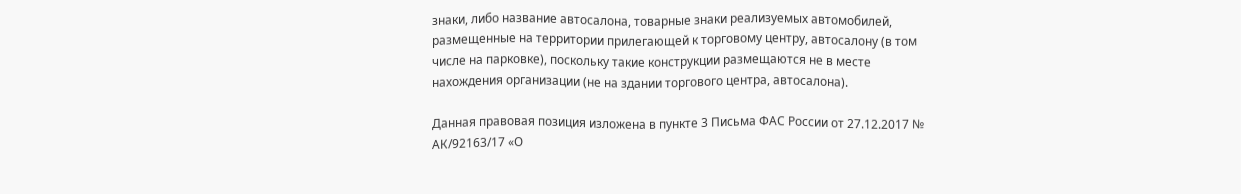знаки, либо название автосалона, товарные знаки реализуемых автомобилей, размещенные на территории прилегающей к торговому центру, автосалону (в том числе на парковке), поскольку такие конструкции размещаются не в месте нахождения организации (не на здании торгового центра, автосалона).

Данная правовая позиция изложена в пункте 3 Письма ФАС России от 27.12.2017 № АК/92163/17 «О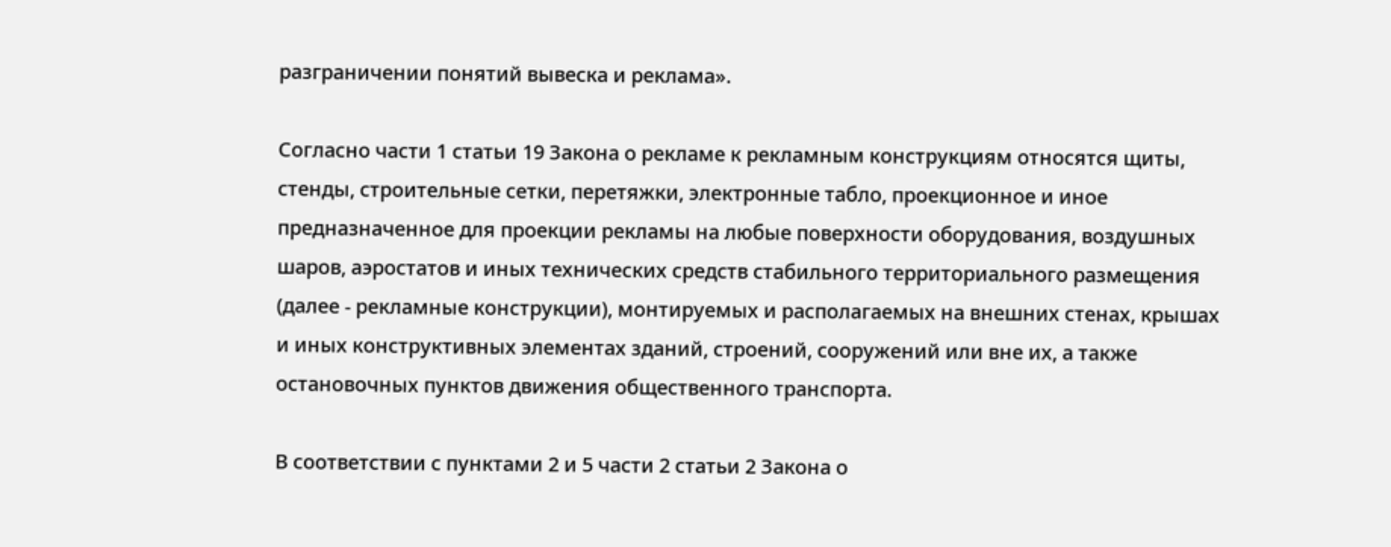разграничении понятий вывеска и реклама».

Согласно части 1 статьи 19 Закона о рекламе к рекламным конструкциям относятся щиты, стенды, строительные сетки, перетяжки, электронные табло, проекционное и иное предназначенное для проекции рекламы на любые поверхности оборудования, воздушных шаров, аэростатов и иных технических средств стабильного территориального размещения (далее - рекламные конструкции), монтируемых и располагаемых на внешних стенах, крышах и иных конструктивных элементах зданий, строений, сооружений или вне их, а также остановочных пунктов движения общественного транспорта.

В соответствии с пунктами 2 и 5 части 2 статьи 2 Закона о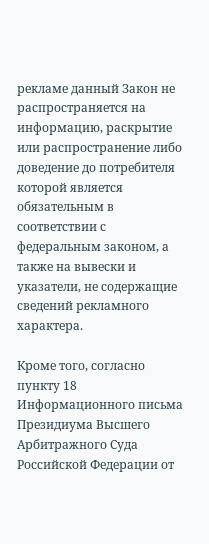рекламе данный Закон не распространяется на информацию, раскрытие или распространение либо доведение до потребителя которой является обязательным в соответствии с федеральным законом, а также на вывески и указатели, не содержащие сведений рекламного характера.

Кроме того, согласно пункту 18 Информационного письма Президиума Высшего Арбитражного Суда Российской Федерации от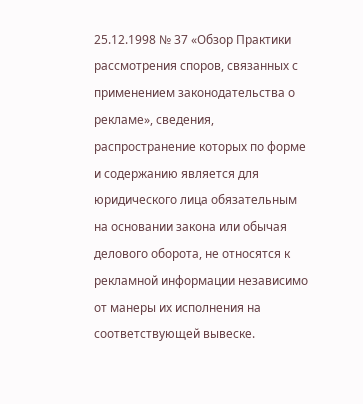25.12.1998 № 37 «Обзор Практики рассмотрения споров, связанных с применением законодательства о рекламе», сведения, распространение которых по форме и содержанию является для юридического лица обязательным на основании закона или обычая делового оборота, не относятся к рекламной информации независимо от манеры их исполнения на соответствующей вывеске.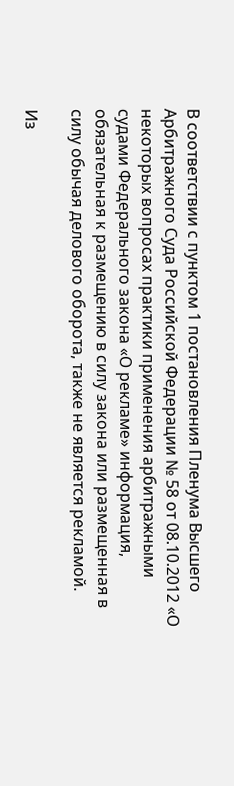В соответствии с пунктом 1 постановления Пленума Высшего Арбитражного Суда Российской Федерации № 58 от 08.10.2012 «О некоторых вопросах практики применения арбитражными судами Федерального закона «О рекламе» информация, обязательная к размещению в силу закона или размещенная в силу обычая делового оборота, также не является рекламой.

Из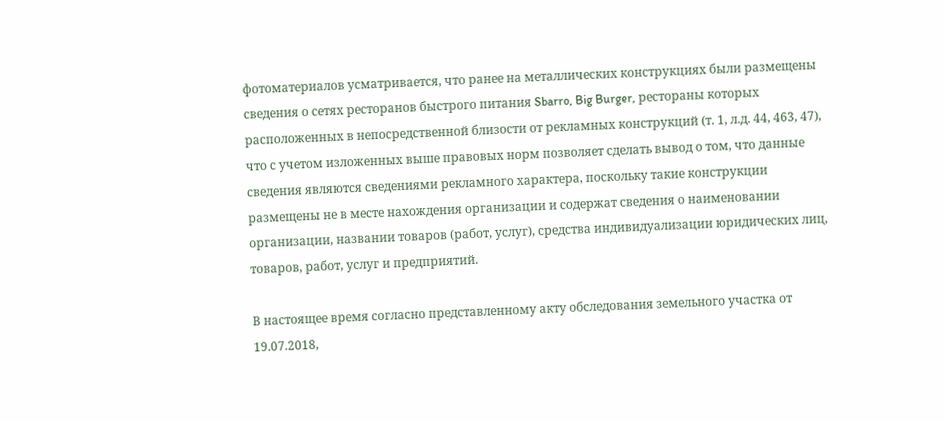фотоматериалов усматривается, что ранее на металлических конструкциях были размещены сведения о сетях ресторанов быстрого питания Sbarro, Big Burger, рестораны которых расположенных в непосредственной близости от рекламных конструкций (т. 1, л.д. 44, 463, 47), что с учетом изложенных выше правовых норм позволяет сделать вывод о том, что данные сведения являются сведениями рекламного характера, поскольку такие конструкции размещены не в месте нахождения организации и содержат сведения о наименовании организации, названии товаров (работ, услуг), средства индивидуализации юридических лиц, товаров, работ, услуг и предприятий.

В настоящее время согласно представленному акту обследования земельного участка от 19.07.2018,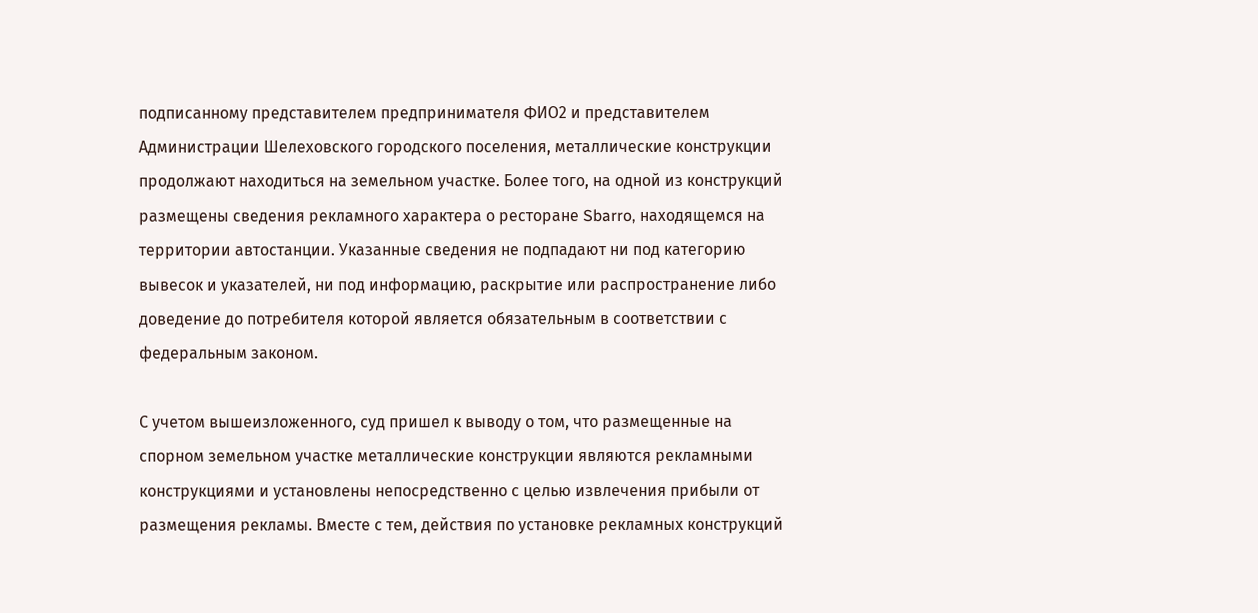подписанному представителем предпринимателя ФИО2 и представителем Администрации Шелеховского городского поселения, металлические конструкции продолжают находиться на земельном участке. Более того, на одной из конструкций размещены сведения рекламного характера о ресторане Sbarro, находящемся на территории автостанции. Указанные сведения не подпадают ни под категорию вывесок и указателей, ни под информацию, раскрытие или распространение либо доведение до потребителя которой является обязательным в соответствии с федеральным законом.

С учетом вышеизложенного, суд пришел к выводу о том, что размещенные на спорном земельном участке металлические конструкции являются рекламными конструкциями и установлены непосредственно с целью извлечения прибыли от размещения рекламы. Вместе с тем, действия по установке рекламных конструкций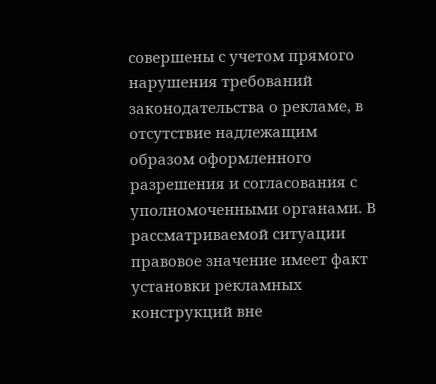совершены с учетом прямого нарушения требований законодательства о рекламе, в отсутствие надлежащим образом оформленного разрешения и согласования с уполномоченными органами. В рассматриваемой ситуации правовое значение имеет факт установки рекламных конструкций вне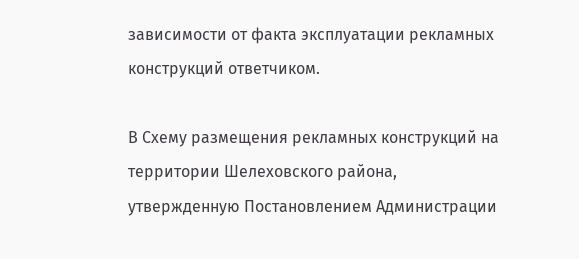зависимости от факта эксплуатации рекламных конструкций ответчиком.

В Схему размещения рекламных конструкций на территории Шелеховского района, утвержденную Постановлением Администрации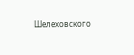Шелеховского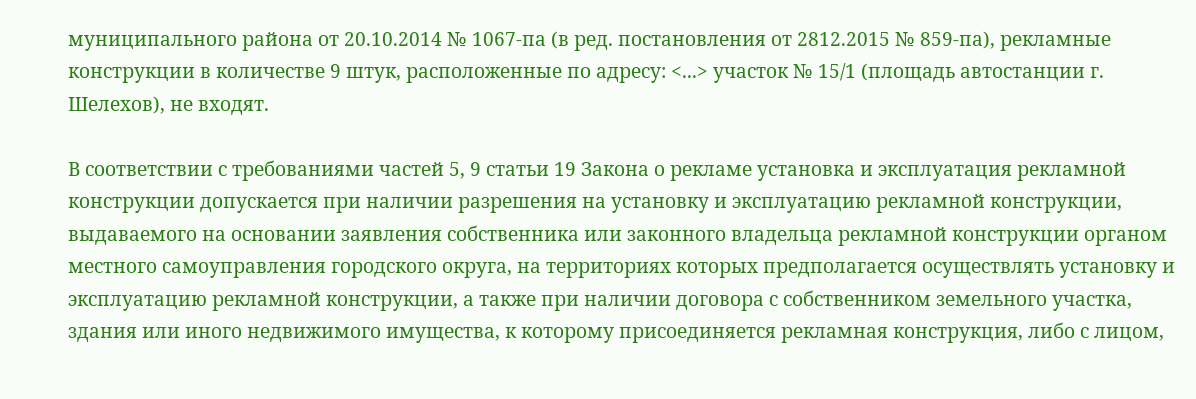муниципального района от 20.10.2014 № 1067-па (в ред. постановления от 2812.2015 № 859-па), рекламные конструкции в количестве 9 штук, расположенные по адресу: <...> участок № 15/1 (площадь автостанции г. Шелехов), не входят.

В соответствии с требованиями частей 5, 9 статьи 19 Закона о рекламе установка и эксплуатация рекламной конструкции допускается при наличии разрешения на установку и эксплуатацию рекламной конструкции, выдаваемого на основании заявления собственника или законного владельца рекламной конструкции органом местного самоуправления городского округа, на территориях которых предполагается осуществлять установку и эксплуатацию рекламной конструкции, а также при наличии договора с собственником земельного участка, здания или иного недвижимого имущества, к которому присоединяется рекламная конструкция, либо с лицом,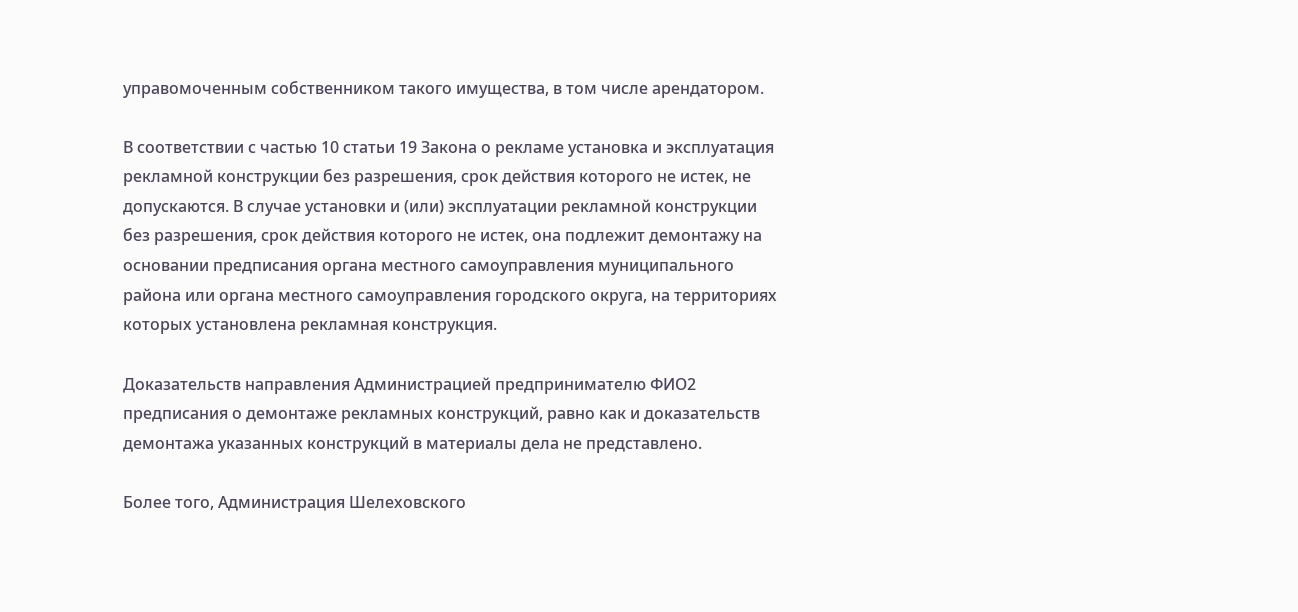управомоченным собственником такого имущества, в том числе арендатором.

В соответствии с частью 10 статьи 19 Закона о рекламе установка и эксплуатация рекламной конструкции без разрешения, срок действия которого не истек, не допускаются. В случае установки и (или) эксплуатации рекламной конструкции без разрешения, срок действия которого не истек, она подлежит демонтажу на основании предписания органа местного самоуправления муниципального района или органа местного самоуправления городского округа, на территориях которых установлена рекламная конструкция.

Доказательств направления Администрацией предпринимателю ФИО2 предписания о демонтаже рекламных конструкций, равно как и доказательств демонтажа указанных конструкций в материалы дела не представлено.

Более того, Администрация Шелеховского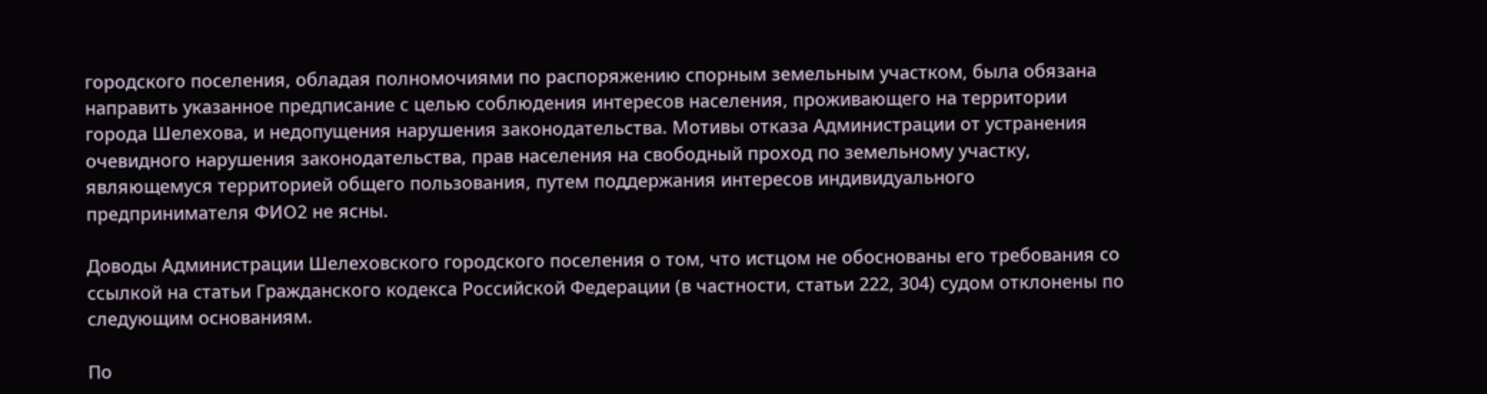городского поселения, обладая полномочиями по распоряжению спорным земельным участком, была обязана направить указанное предписание с целью соблюдения интересов населения, проживающего на территории города Шелехова, и недопущения нарушения законодательства. Мотивы отказа Администрации от устранения очевидного нарушения законодательства, прав населения на свободный проход по земельному участку, являющемуся территорией общего пользования, путем поддержания интересов индивидуального предпринимателя ФИО2 не ясны.

Доводы Администрации Шелеховского городского поселения о том, что истцом не обоснованы его требования со ссылкой на статьи Гражданского кодекса Российской Федерации (в частности, статьи 222, 304) судом отклонены по следующим основаниям.

По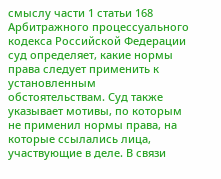смыслу части 1 статьи 168 Арбитражного процессуального кодекса Российской Федерации суд определяет, какие нормы права следует применить к установленным обстоятельствам. Суд также указывает мотивы, по которым не применил нормы права, на которые ссылались лица, участвующие в деле. В связи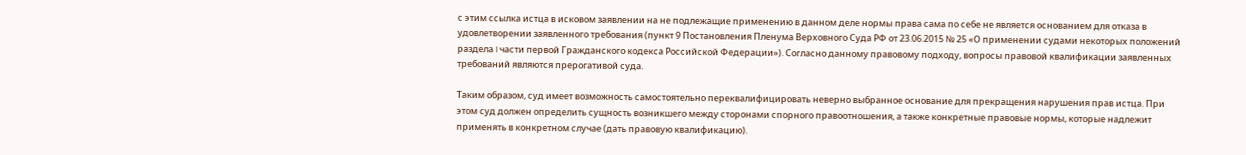с этим ссылка истца в исковом заявлении на не подлежащие применению в данном деле нормы права сама по себе не является основанием для отказа в удовлетворении заявленного требования (пункт 9 Постановления Пленума Верховного Суда РФ от 23.06.2015 № 25 «О применении судами некоторых положений раздела I части первой Гражданского кодекса Российской Федерации»). Согласно данному правовому подходу, вопросы правовой квалификации заявленных требований являются прерогативой суда.

Таким образом, суд имеет возможность самостоятельно переквалифицировать неверно выбранное основание для прекращения нарушения прав истца. При этом суд должен определить сущность возникшего между сторонами спорного правоотношения, а также конкретные правовые нормы, которые надлежит применять в конкретном случае (дать правовую квалификацию).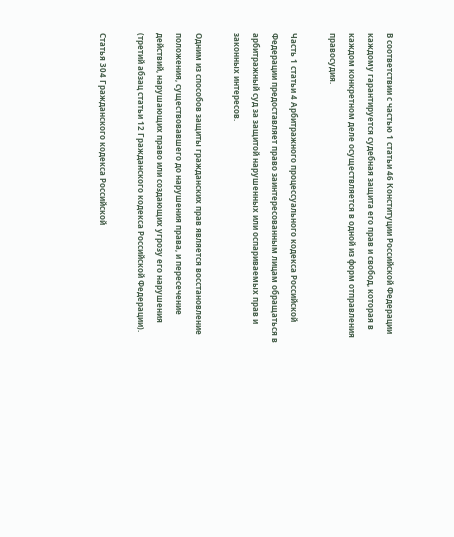В соответствии с частью 1 статьи 46 Конституции Российской Федерации каждому гарантируется судебная защита его прав и свобод, которая в каждом конкретном деле осуществляется в одной из форм отправления правосудия.

Часть 1 статьи 4 Арбитражного процессуального кодекса Российской Федерации предоставляет право заинтересованным лицам обращаться в арбитражный суд за защитой нарушенных или оспариваемых прав и законных интересов.

Одним из способов защиты гражданских прав является восстановление положения, существовавшего до нарушения права, и пересечение действий, нарушающих право или создающих угрозу его нарушения (третий абзац статьи 12 Гражданского кодекса Российской Федерации).

Статья 304 Гражданского кодекса Российской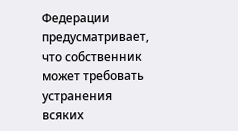Федерации предусматривает, что собственник может требовать устранения всяких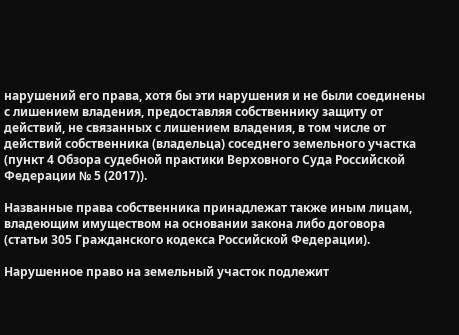нарушений его права, хотя бы эти нарушения и не были соединены с лишением владения, предоставляя собственнику защиту от действий, не связанных с лишением владения, в том числе от действий собственника (владельца) соседнего земельного участка (пункт 4 Обзора судебной практики Верховного Суда Российской Федерации № 5 (2017)).

Названные права собственника принадлежат также иным лицам, владеющим имуществом на основании закона либо договора (статьи 305 Гражданского кодекса Российской Федерации).

Нарушенное право на земельный участок подлежит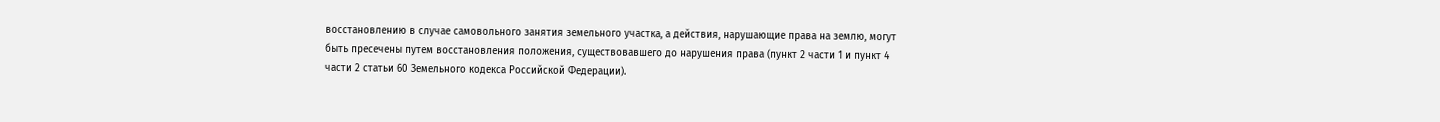восстановлению в случае самовольного занятия земельного участка, а действия, нарушающие права на землю, могут быть пресечены путем восстановления положения, существовавшего до нарушения права (пункт 2 части 1 и пункт 4 части 2 статьи 60 Земельного кодекса Российской Федерации).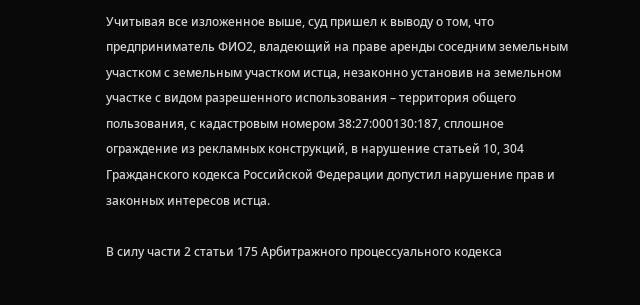Учитывая все изложенное выше, суд пришел к выводу о том, что предприниматель ФИО2, владеющий на праве аренды соседним земельным участком с земельным участком истца, незаконно установив на земельном участке с видом разрешенного использования – территория общего пользования, с кадастровым номером 38:27:000130:187, сплошное ограждение из рекламных конструкций, в нарушение статьей 10, 304 Гражданского кодекса Российской Федерации допустил нарушение прав и законных интересов истца.

В силу части 2 статьи 175 Арбитражного процессуального кодекса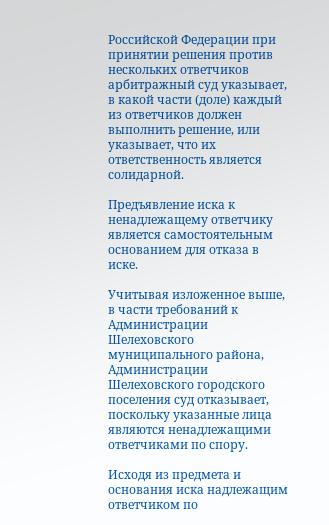Российской Федерации при принятии решения против нескольких ответчиков арбитражный суд указывает, в какой части (доле) каждый из ответчиков должен выполнить решение, или указывает, что их ответственность является солидарной.

Предъявление иска к ненадлежащему ответчику является самостоятельным основанием для отказа в иске.

Учитывая изложенное выше, в части требований к Администрации Шелеховского муниципального района, Администрации Шелеховского городского поселения суд отказывает, поскольку указанные лица являются ненадлежащими ответчиками по спору.

Исходя из предмета и основания иска надлежащим ответчиком по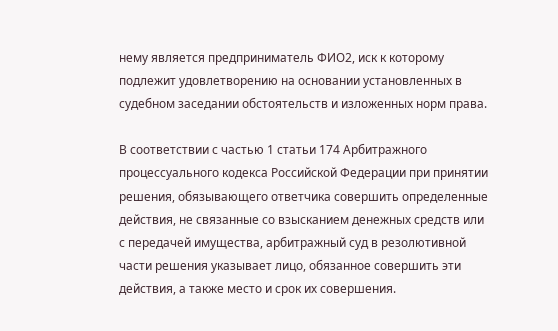нему является предприниматель ФИО2, иск к которому подлежит удовлетворению на основании установленных в судебном заседании обстоятельств и изложенных норм права.

В соответствии с частью 1 статьи 174 Арбитражного процессуального кодекса Российской Федерации при принятии решения, обязывающего ответчика совершить определенные действия, не связанные со взысканием денежных средств или с передачей имущества, арбитражный суд в резолютивной части решения указывает лицо, обязанное совершить эти действия, а также место и срок их совершения.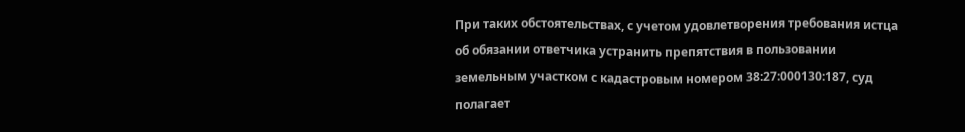При таких обстоятельствах, с учетом удовлетворения требования истца об обязании ответчика устранить препятствия в пользовании земельным участком с кадастровым номером 38:27:000130:187, суд полагает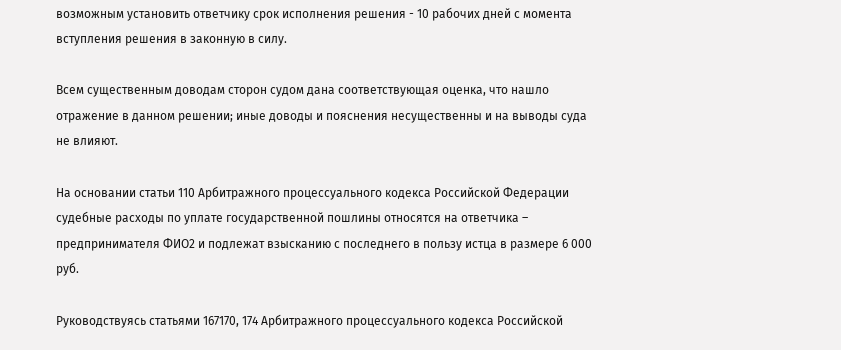возможным установить ответчику срок исполнения решения - 10 рабочих дней с момента вступления решения в законную в силу.

Всем существенным доводам сторон судом дана соответствующая оценка, что нашло отражение в данном решении; иные доводы и пояснения несущественны и на выводы суда не влияют.

На основании статьи 110 Арбитражного процессуального кодекса Российской Федерации судебные расходы по уплате государственной пошлины относятся на ответчика – предпринимателя ФИО2 и подлежат взысканию с последнего в пользу истца в размере 6 000 руб.

Руководствуясь статьями 167170, 174 Арбитражного процессуального кодекса Российской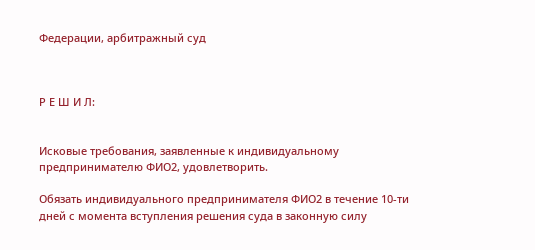Федерации, арбитражный суд



Р Е Ш И Л:


Исковые требования, заявленные к индивидуальному предпринимателю ФИО2, удовлетворить.

Обязать индивидуального предпринимателя ФИО2 в течение 10-ти дней с момента вступления решения суда в законную силу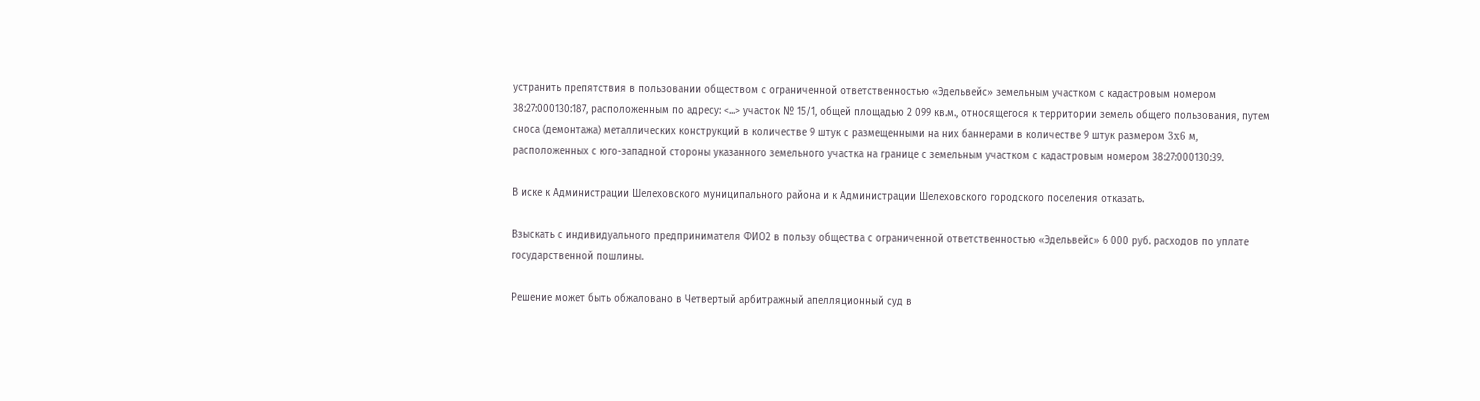устранить препятствия в пользовании обществом с ограниченной ответственностью «Эдельвейс» земельным участком с кадастровым номером 38:27:000130:187, расположенным по адресу: <...> участок № 15/1, общей площадью 2 099 кв.м., относящегося к территории земель общего пользования, путем сноса (демонтажа) металлических конструкций в количестве 9 штук с размещенными на них баннерами в количестве 9 штук размером 3x6 м, расположенных с юго-западной стороны указанного земельного участка на границе с земельным участком с кадастровым номером 38:27:000130:39.

В иске к Администрации Шелеховского муниципального района и к Администрации Шелеховского городского поселения отказать.

Взыскать с индивидуального предпринимателя ФИО2 в пользу общества с ограниченной ответственностью «Эдельвейс» 6 000 руб. расходов по уплате государственной пошлины.

Решение может быть обжаловано в Четвертый арбитражный апелляционный суд в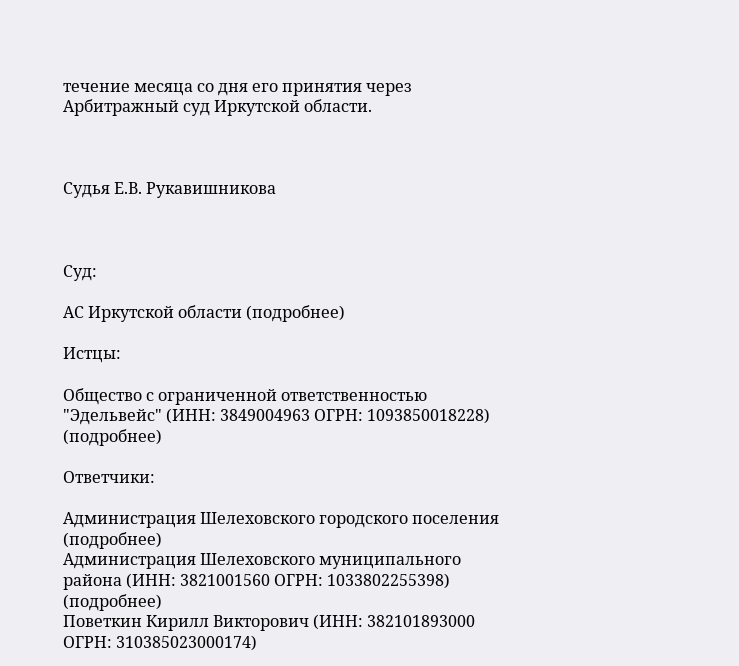течение месяца со дня его принятия через Арбитражный суд Иркутской области.



Судья Е.В. Рукавишникова



Суд:

АС Иркутской области (подробнее)

Истцы:

Общество с ограниченной ответственностью "Эдельвейс" (ИНН: 3849004963 ОГРН: 1093850018228) (подробнее)

Ответчики:

Администрация Шелеховского городского поселения (подробнее)
Администрация Шелеховского муниципального района (ИНН: 3821001560 ОГРН: 1033802255398) (подробнее)
Поветкин Кирилл Викторович (ИНН: 382101893000 ОГРН: 310385023000174)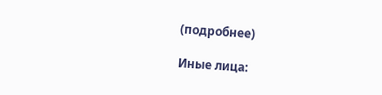(подробнее)

Иные лица: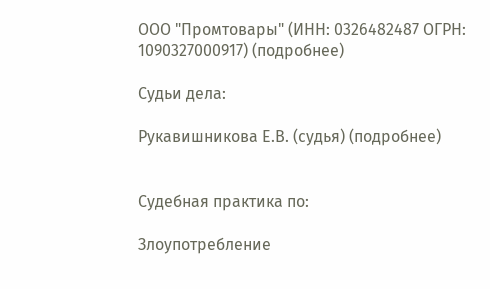ООО "Промтовары" (ИНН: 0326482487 ОГРН: 1090327000917) (подробнее)

Судьи дела:

Рукавишникова Е.В. (судья) (подробнее)


Судебная практика по:

Злоупотребление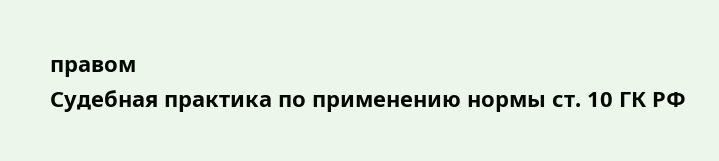правом
Судебная практика по применению нормы ст. 10 ГК РФ